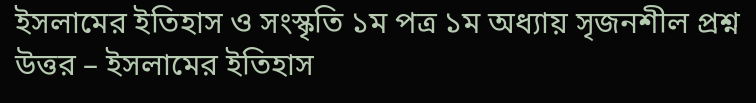ইসলামের ইতিহাস ও সংস্কৃতি ১ম পত্র ১ম অধ্যায় সৃজনশীল প্রশ্ন উত্তর – ইসলামের ইতিহাস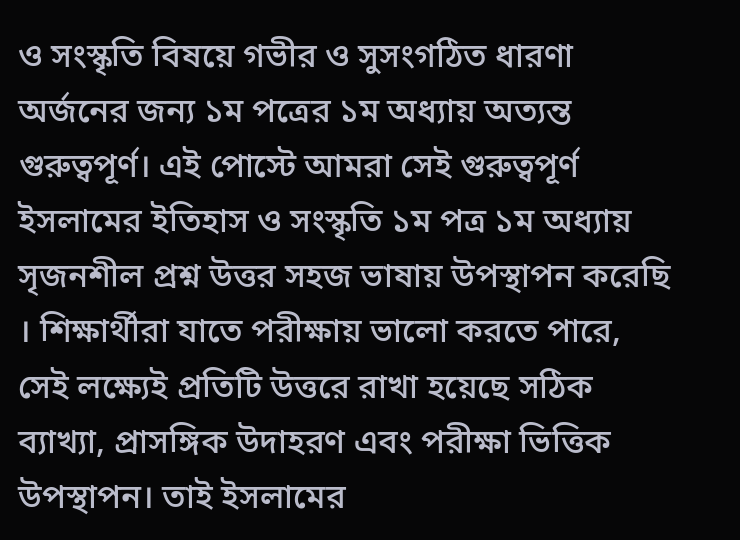ও সংস্কৃতি বিষয়ে গভীর ও সুসংগঠিত ধারণা অর্জনের জন্য ১ম পত্রের ১ম অধ্যায় অত্যন্ত গুরুত্বপূর্ণ। এই পোস্টে আমরা সেই গুরুত্বপূর্ণ ইসলামের ইতিহাস ও সংস্কৃতি ১ম পত্র ১ম অধ্যায় সৃজনশীল প্রশ্ন উত্তর সহজ ভাষায় উপস্থাপন করেছি । শিক্ষার্থীরা যাতে পরীক্ষায় ভালো করতে পারে, সেই লক্ষ্যেই প্রতিটি উত্তরে রাখা হয়েছে সঠিক ব্যাখ্যা, প্রাসঙ্গিক উদাহরণ এবং পরীক্ষা ভিত্তিক উপস্থাপন। তাই ইসলামের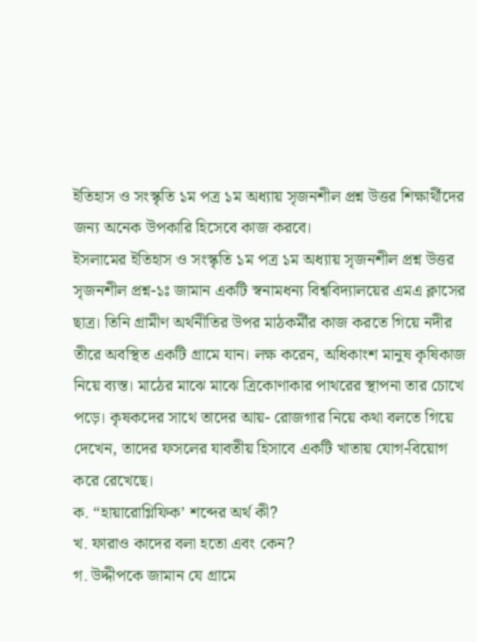ইতিহাস ও সংস্কৃতি ১ম পত্র ১ম অধ্যায় সৃজনশীল প্রশ্ন উত্তর শিক্ষার্থীদের জন্য অনেক উপকারি হিসেবে কাজ করবে।
ইসলামের ইতিহাস ও সংস্কৃতি ১ম পত্র ১ম অধ্যায় সৃজনশীল প্রশ্ন উত্তর
সৃজনশীল প্রশ্ন-১ঃ জামান একটি স্বনামধন্য বিশ্ববিদ্যালয়ের এমএ ক্লাসের ছাত্র। তিনি গ্রামীণ অর্থনীতির উপর মাঠকর্মীর কাজ করতে গিয়ে নদীর তীরে অবস্থিত একটি গ্রামে যান। লক্ষ করেন, অধিকাংশ মানুষ কৃষিকাজ নিয়ে ব্যস্ত। মাঠের মাঝে মাঝে ত্রিকোণাকার পাথরের স্থাপনা তার চোখে পড়ে। কৃষকদের সাথে তাদের আয়- রোজগার নিয়ে কথা বলতে গিয়ে দেখেন, তাদের ফসলের যাবতীয় হিসাবে একটি খাতায় যোগ-বিয়োগ করে রেখেছে।
ক. “হায়ারোগ্লিফিক’ শব্দের অর্থ কী?
খ. ফারাও কাদের বলা হতো এবং কেন?
গ. উদ্দীপকে জামান যে গ্রামে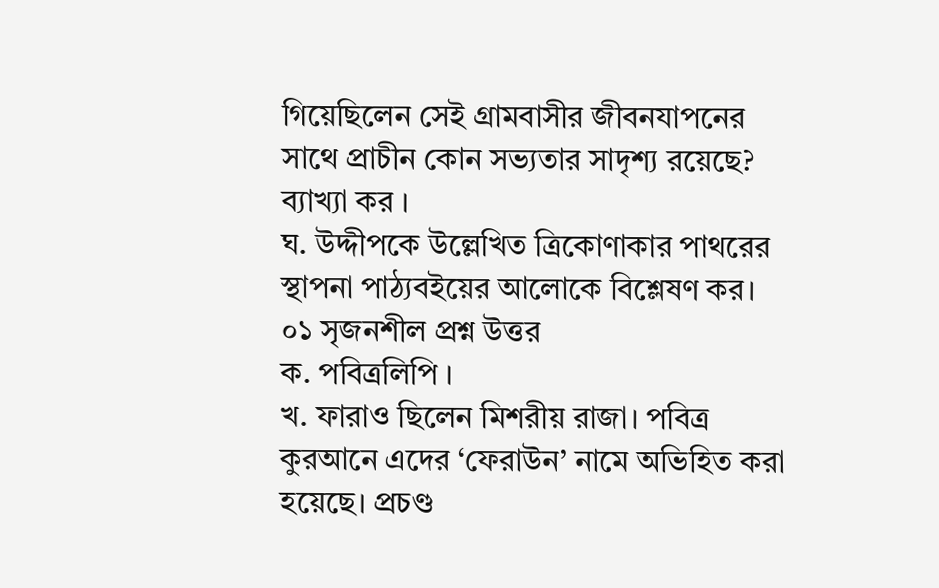গিয়েছিলেন সেই গ্রামবাসীর জীবনযাপনের সাথে প্রাচীন কোন সভ্যতার সাদৃশ্য রয়েছে? ব্যাখ্যা কর ।
ঘ. উদ্দীপকে উল্লেখিত ত্রিকোণাকার পাথরের স্থাপনা পাঠ্যবইয়ের আলোকে বিশ্লেষণ কর।
০১ সৃজনশীল প্রশ্ন উত্তর
ক. পবিত্রলিপি ।
খ. ফারাও ছিলেন মিশরীয় রাজা। পবিত্র কুরআনে এদের ‘ফেরাউন’ নামে অভিহিত করা হয়েছে। প্রচণ্ড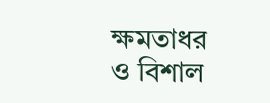ক্ষমতাধর ও বিশাল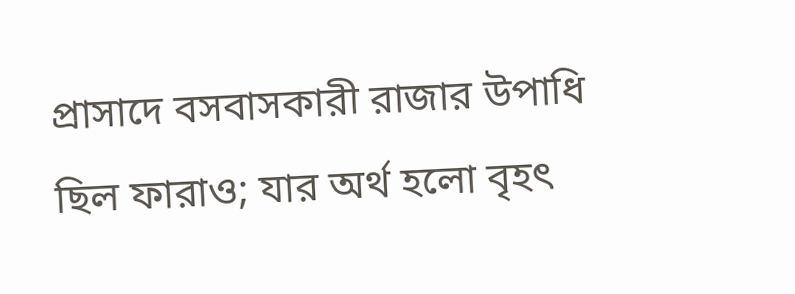প্রাসাদে বসবাসকারী রাজার উপাধি ছিল ফারাও; যার অর্থ হলো বৃহৎ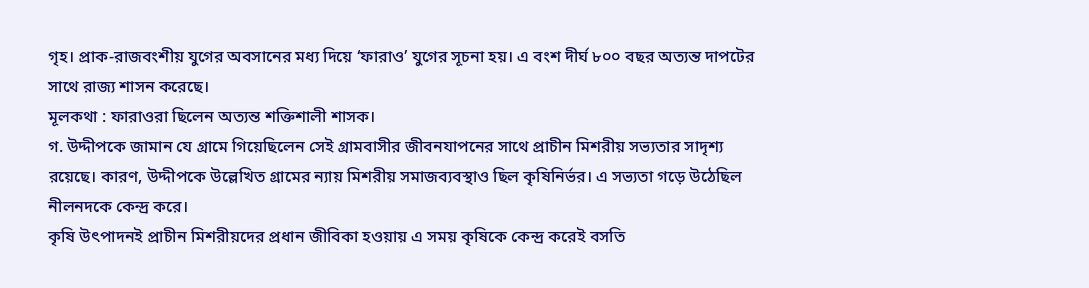গৃহ। প্রাক-রাজবংশীয় যুগের অবসানের মধ্য দিয়ে ‘ফারাও’ যুগের সূচনা হয়। এ বংশ দীর্ঘ ৮০০ বছর অত্যন্ত দাপটের সাথে রাজ্য শাসন করেছে।
মূলকথা : ফারাওরা ছিলেন অত্যন্ত শক্তিশালী শাসক।
গ. উদ্দীপকে জামান যে গ্রামে গিয়েছিলেন সেই গ্রামবাসীর জীবনযাপনের সাথে প্রাচীন মিশরীয় সভ্যতার সাদৃশ্য রয়েছে। কারণ, উদ্দীপকে উল্লেখিত গ্রামের ন্যায় মিশরীয় সমাজব্যবস্থাও ছিল কৃষিনির্ভর। এ সভ্যতা গড়ে উঠেছিল নীলনদকে কেন্দ্র করে।
কৃষি উৎপাদনই প্রাচীন মিশরীয়দের প্রধান জীবিকা হওয়ায় এ সময় কৃষিকে কেন্দ্র করেই বসতি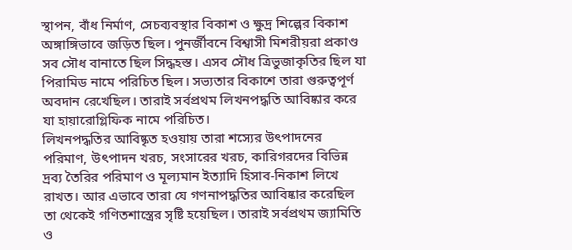স্থাপন, বাঁধ নির্মাণ, সেচব্যবস্থার বিকাশ ও ক্ষুদ্র শিল্পের বিকাশ অঙ্গাঙ্গিভাবে জড়িত ছিল। পুনর্জীবনে বিশ্বাসী মিশরীয়রা প্রকাণ্ড সব সৌধ বানাতে ছিল সিদ্ধহস্ত। এসব সৌধ ত্রিভুজাকৃতির ছিল যা পিরামিড নামে পরিচিত ছিল। সভ্যতার বিকাশে তারা গুরুত্বপূর্ণ অবদান রেখেছিল। তারাই সর্বপ্রথম লিখনপদ্ধতি আবিষ্কার করে যা হায়ারোগ্লিফিক নামে পরিচিত।
লিখনপদ্ধতির আবিষ্কৃত হওয়ায় তারা শস্যের উৎপাদনের পরিমাণ, উৎপাদন খরচ, সংসারের খরচ, কারিগরদের বিভিন্ন দ্রব্য তৈরির পরিমাণ ও মূল্যমান ইত্যাদি হিসাব-নিকাশ লিখে রাখত। আর এভাবে তারা যে গণনাপদ্ধতির আবিষ্কার করেছিল তা থেকেই গণিতশাস্ত্রের সৃষ্টি হয়েছিল। তারাই সর্বপ্রথম জ্যামিতি ও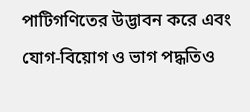পাটিগণিতের উদ্ভাবন করে এবং যোগ-বিয়োগ ও ভাগ পদ্ধতিও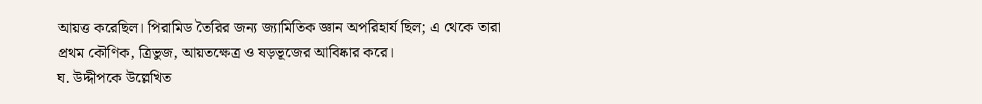আয়ত্ত করেছিল। পিরামিড তৈরির জন্য জ্যামিতিক জ্ঞান অপরিহার্য ছিল; এ থেকে তারা প্রথম কৌণিক, ত্রিভুজ, আয়তক্ষেত্র ও ষড়ভূজের আবিষ্কার করে।
ঘ. উদ্দীপকে উল্লেখিত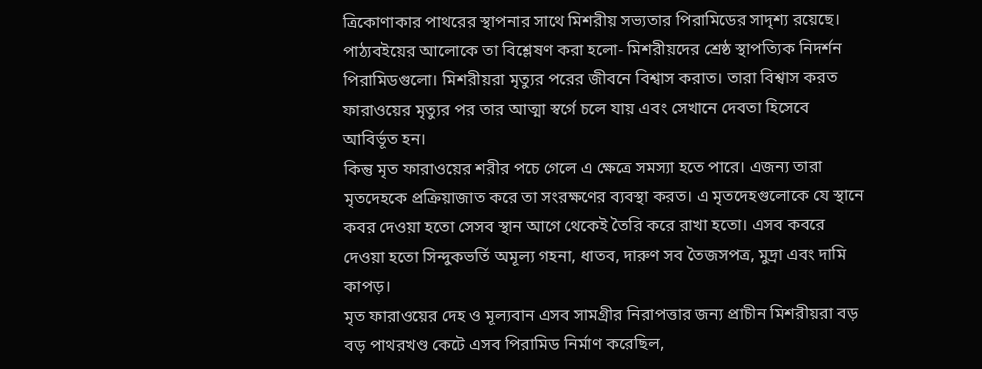ত্রিকোণাকার পাথরের স্থাপনার সাথে মিশরীয় সভ্যতার পিরামিডের সাদৃশ্য রয়েছে। পাঠ্যবইয়ের আলোকে তা বিশ্লেষণ করা হলো- মিশরীয়দের শ্রেষ্ঠ স্থাপত্যিক নিদর্শন পিরামিডগুলো। মিশরীয়রা মৃত্যুর পরের জীবনে বিশ্বাস করাত। তারা বিশ্বাস করত ফারাওয়ের মৃত্যুর পর তার আত্মা স্বর্গে চলে যায় এবং সেখানে দেবতা হিসেবে আবির্ভূত হন।
কিন্তু মৃত ফারাওয়ের শরীর পচে গেলে এ ক্ষেত্রে সমস্যা হতে পারে। এজন্য তারা মৃতদেহকে প্রক্রিয়াজাত করে তা সংরক্ষণের ব্যবস্থা করত। এ মৃতদেহগুলোকে যে স্থানে কবর দেওয়া হতো সেসব স্থান আগে থেকেই তৈরি করে রাখা হতো। এসব কবরে দেওয়া হতো সিন্দুকভর্তি অমূল্য গহনা, ধাতব, দারুণ সব তৈজসপত্র, মুদ্রা এবং দামি কাপড়।
মৃত ফারাওয়ের দেহ ও মূল্যবান এসব সামগ্রীর নিরাপত্তার জন্য প্রাচীন মিশরীয়রা বড় বড় পাথরখণ্ড কেটে এসব পিরামিড নির্মাণ করেছিল,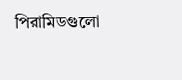পিরামিডগুলো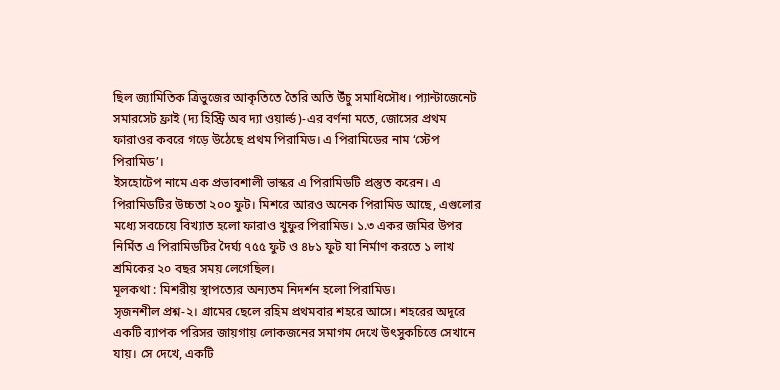ছিল জ্যামিতিক ত্রিভুজের আকৃতিতে তৈরি অতি উঁচু সমাধিসৌধ। প্যান্টাজেনেট সমারসেট ফ্রাই (দ্য হিস্ট্রি অব দ্যা ওয়ার্ল্ড)-এর বর্ণনা মতে, জোসের প্রথম ফারাওর কবরে গড়ে উঠেছে প্রথম পিরামিড। এ পিরামিডের নাম ‘স্টেপ পিরামিড’।
ইসহোটেপ নামে এক প্রভাবশালী ভাস্কর এ পিরামিডটি প্রস্তুত করেন। এ পিরামিডটির উচ্চতা ২০০ ফুট। মিশরে আরও অনেক পিরামিড আছে, এগুলোর মধ্যে সবচেয়ে বিখ্যাত হলো ফারাও খুফুর পিরামিড। ১.৩ একর জমির উপর নির্মিত এ পিরামিডটির দৈর্ঘ্য ৭৫৫ ফুট ও ৪৮১ ফুট যা নির্মাণ করতে ১ লাখ শ্রমিকের ২০ বছর সময় লেগেছিল।
মূলকথা : মিশরীয় স্থাপত্যের অন্যতম নিদর্শন হলো পিরামিড।
সৃজনশীল প্রশ্ন-২। গ্রামের ছেলে রহিম প্রথমবার শহরে আসে। শহরের অদূরে একটি ব্যাপক পরিসর জায়গায় লোকজনের সমাগম দেখে উৎসুকচিত্তে সেখানে যায়। সে দেখে, একটি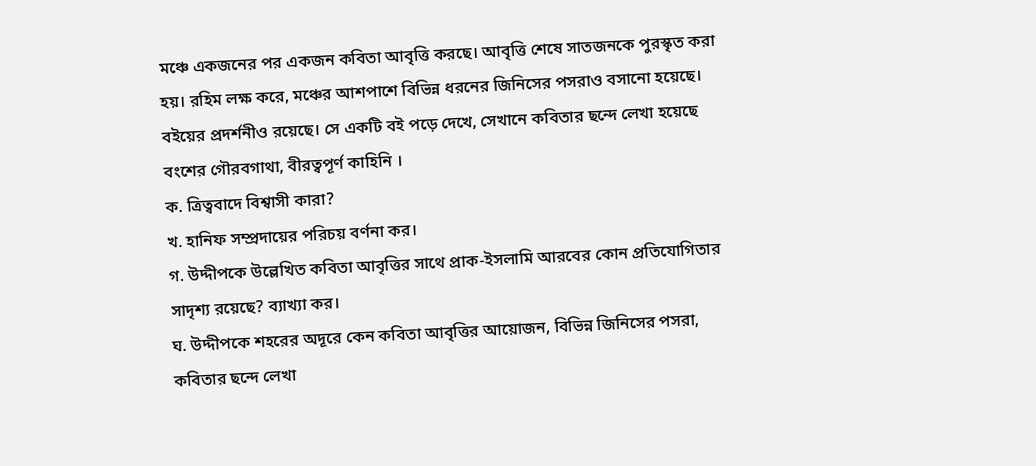মঞ্চে একজনের পর একজন কবিতা আবৃত্তি করছে। আবৃত্তি শেষে সাতজনকে পুরস্কৃত করা হয়। রহিম লক্ষ করে, মঞ্চের আশপাশে বিভিন্ন ধরনের জিনিসের পসরাও বসানো হয়েছে। বইয়ের প্রদর্শনীও রয়েছে। সে একটি বই পড়ে দেখে, সেখানে কবিতার ছন্দে লেখা হয়েছে বংশের গৌরবগাথা, বীরত্বপূর্ণ কাহিনি ।
ক. ত্রিত্ববাদে বিশ্বাসী কারা?
খ. হানিফ সম্প্রদায়ের পরিচয় বর্ণনা কর।
গ. উদ্দীপকে উল্লেখিত কবিতা আবৃত্তির সাথে প্রাক-ইসলামি আরবের কোন প্রতিযোগিতার সাদৃশ্য রয়েছে? ব্যাখ্যা কর।
ঘ. উদ্দীপকে শহরের অদূরে কেন কবিতা আবৃত্তির আয়োজন, বিভিন্ন জিনিসের পসরা, কবিতার ছন্দে লেখা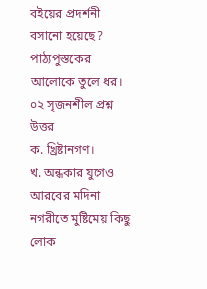বইয়ের প্রদর্শনী বসানো হয়েছে? পাঠ্যপুস্তকের আলোকে তুলে ধর।
০২ সৃজনশীল প্রশ্ন উত্তর
ক. খ্রিষ্টানগণ।
খ. অন্ধকার যুগেও আরবের মদিনা নগরীতে মুষ্টিমেয় কিছু লোক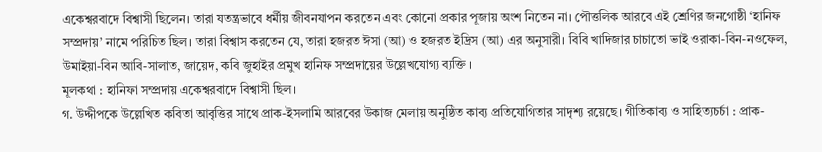একেশ্বরবাদে বিশ্বাসী ছিলেন। তারা যতন্ত্রভাবে ধর্মীয় জীবনযাপন করতেন এবং কোনো প্রকার পূজায় অংশ নিতেন না। পৌত্তলিক আরবে এই শ্রেণির জনগোষ্ঠী ‘হানিফ সম্প্রদায়’ নামে পরিচিত ছিল। তারা বিশ্বাস করতেন যে, তারা হজরত ঈসা (আ) ও হজরত ইদ্রিস (আ) এর অনুসারী। বিবি খাদিজার চাচাতো ভাই ওরাকা-বিন-নওফেল, উমাইয়া-বিন আবি-সালাত, জায়েদ, কবি জুহাইর প্রমুখ হানিফ সম্প্রদায়ের উল্লেখযোগ্য ব্যক্তি ।
মূলকথা : হানিফা সম্প্রদায় একেশ্বরবাদে বিশ্বাসী ছিল।
গ. উদ্দীপকে উল্লেখিত কবিতা আবৃত্তির সাথে প্রাক-ইসলামি আরবের উকাজ মেলায় অনুষ্ঠিত কাব্য প্রতিযোগিতার সাদৃশ্য রয়েছে। গীতিকাব্য ও সাহিত্যচর্চা : প্রাক-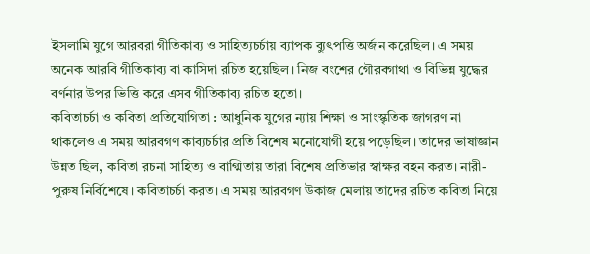ইসলামি যুগে আরবরা গীতিকাব্য ও সাহিত্যচর্চায় ব্যাপক ব্যুৎপত্তি অর্জন করেছিল। এ সময় অনেক আরবি গীতিকাব্য বা কাসিদা রচিত হয়েছিল। নিজ বংশের গৌরবগাথা ও বিভিন্ন যুদ্ধের বর্ণনার উপর ভিত্তি করে এসব গীতিকাব্য রচিত হতো।
কবিতাচর্চা ও কবিতা প্রতিযোগিতা : আধুনিক যুগের ন্যায় শিক্ষা ও সাংস্কৃতিক জাগরণ না থাকলেও এ সময় আরবগণ কাব্যচর্চার প্রতি বিশেষ মনোযোগী হয়ে পড়েছিল। তাদের ভাষাজ্ঞান উন্নত ছিল, কবিতা রচনা সাহিত্য ও বাগ্মিতায় তারা বিশেষ প্রতিভার স্বাক্ষর বহন করত। নারী-পুরুষ নির্বিশেষে। কবিতাচর্চা করত। এ সময় আরবগণ উকাজ মেলায় তাদের রচিত কবিতা নিয়ে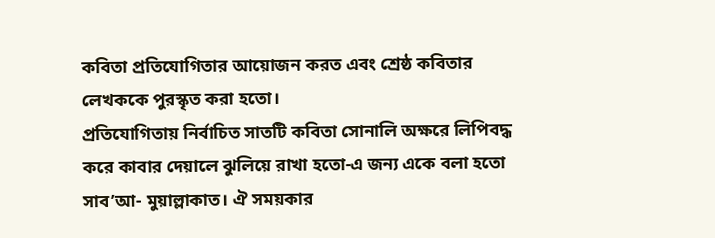কবিতা প্রতিযোগিতার আয়োজন করত এবং শ্রেষ্ঠ কবিতার লেখককে পুরস্কৃত করা হতো।
প্রতিযোগিতায় নির্বাচিত সাতটি কবিতা সোনালি অক্ষরে লিপিবদ্ধ করে কাবার দেয়ালে ঝুলিয়ে রাখা হতো-এ জন্য একে বলা হতো সাব’আ- মুয়াল্লাকাত। ঐ সময়কার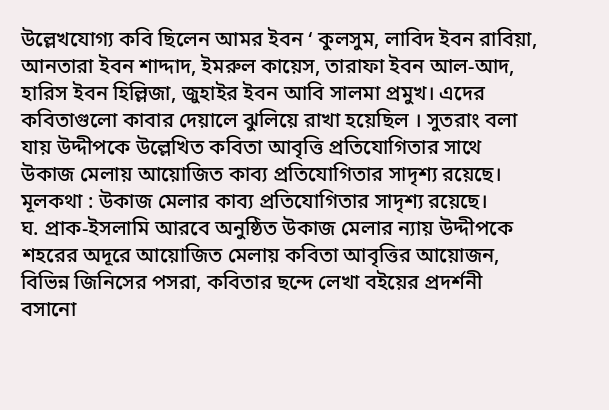উল্লেখযোগ্য কবি ছিলেন আমর ইবন ‘ কুলসুম, লাবিদ ইবন রাবিয়া, আনতারা ইবন শাদ্দাদ, ইমরুল কায়েস, তারাফা ইবন আল-আদ, হারিস ইবন হিল্লিজা, জুহাইর ইবন আবি সালমা প্রমুখ। এদের কবিতাগুলো কাবার দেয়ালে ঝুলিয়ে রাখা হয়েছিল । সুতরাং বলা যায় উদ্দীপকে উল্লেখিত কবিতা আবৃত্তি প্রতিযোগিতার সাথে উকাজ মেলায় আয়োজিত কাব্য প্রতিযোগিতার সাদৃশ্য রয়েছে।
মূলকথা : উকাজ মেলার কাব্য প্রতিযোগিতার সাদৃশ্য রয়েছে।
ঘ. প্রাক-ইসলামি আরবে অনুষ্ঠিত উকাজ মেলার ন্যায় উদ্দীপকে শহরের অদূরে আয়োজিত মেলায় কবিতা আবৃত্তির আয়োজন, বিভিন্ন জিনিসের পসরা, কবিতার ছন্দে লেখা বইয়ের প্রদর্শনী বসানো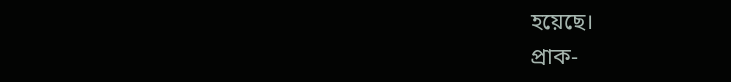হয়েছে।
প্রাক-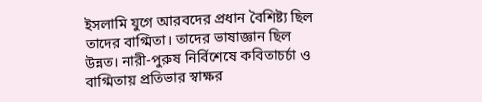ইসলামি যুগে আরবদের প্রধান বৈশিষ্ট্য ছিল তাদের বাগ্মিতা। তাদের ভাষাজ্ঞান ছিল উন্নত। নারী-পুরুষ নির্বিশেষে কবিতাচর্চা ও বাগ্মিতায় প্রতিভার স্বাক্ষর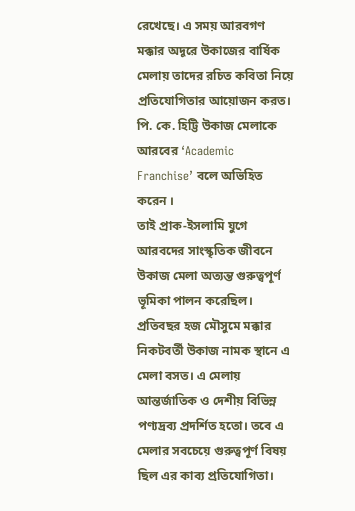রেখেছে। এ সময় আরবগণ মক্কার অদূরে উকাজের বার্ষিক মেলায় তাদের রচিত কবিতা নিয়ে প্রতিযোগিতার আয়োজন করত। পি. কে. হিট্টি উকাজ মেলাকে আরবের ‘Academic Franchise’ বলে অভিহিত করেন ।
তাই প্রাক-ইসলামি যুগে আরবদের সাংস্কৃতিক জীবনে উকাজ মেলা অত্যন্ত গুরুত্বপূর্ণ ভূমিকা পালন করেছিল। প্রতিবছর হজ মৌসুমে মক্কার নিকটবর্তী উকাজ নামক স্থানে এ মেলা বসত। এ মেলায় আন্তর্জাতিক ও দেশীয় বিভিন্ন পণ্যদ্রব্য প্রদর্শিত হতো। তবে এ মেলার সবচেয়ে গুরুত্বপূর্ণ বিষয় ছিল এর কাব্য প্রতিযোগিতা।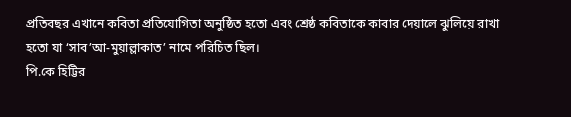প্রতিবছর এখানে কবিতা প্রতিযোগিতা অনুষ্ঠিত হতো এবং শ্রেষ্ঠ কবিতাকে কাবার দেয়ালে ঝুলিয়ে রাখা হতো যা ‘সাব’আ-মুয়াল্লাকাত’ নামে পরিচিত ছিল।
পি.কে হিট্টির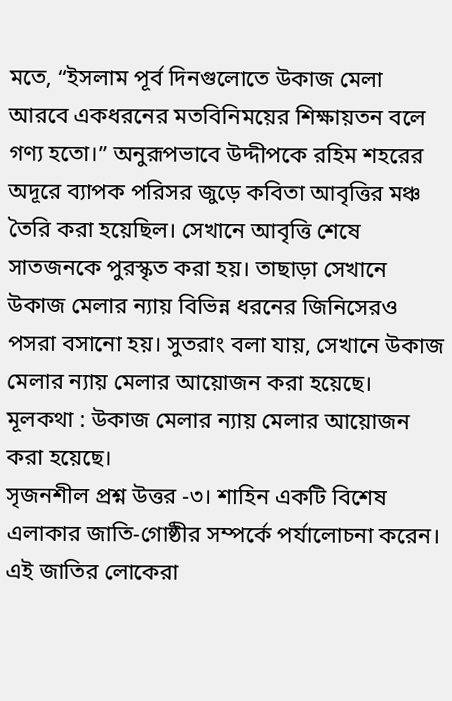মতে, “ইসলাম পূর্ব দিনগুলোতে উকাজ মেলা আরবে একধরনের মতবিনিময়ের শিক্ষায়তন বলে গণ্য হতো।” অনুরূপভাবে উদ্দীপকে রহিম শহরের অদূরে ব্যাপক পরিসর জুড়ে কবিতা আবৃত্তির মঞ্চ তৈরি করা হয়েছিল। সেখানে আবৃত্তি শেষে সাতজনকে পুরস্কৃত করা হয়। তাছাড়া সেখানে উকাজ মেলার ন্যায় বিভিন্ন ধরনের জিনিসেরও পসরা বসানো হয়। সুতরাং বলা যায়, সেখানে উকাজ মেলার ন্যায় মেলার আয়োজন করা হয়েছে।
মূলকথা : উকাজ মেলার ন্যায় মেলার আয়োজন করা হয়েছে।
সৃজনশীল প্রশ্ন উত্তর -৩। শাহিন একটি বিশেষ এলাকার জাতি-গোষ্ঠীর সম্পর্কে পর্যালোচনা করেন। এই জাতির লোকেরা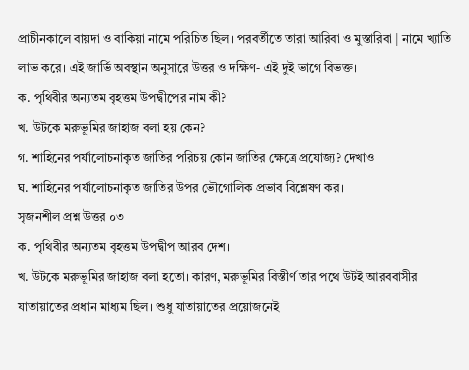প্রাচীনকালে বায়দা ও বাকিয়া নামে পরিচিত ছিল। পরবর্তীতে তারা আরিবা ও মুস্তারিবা | নামে খ্যাতি লাভ করে। এই জার্ভি অবস্থান অনুসারে উত্তর ও দক্ষিণ- এই দুই ভাগে বিভক্ত।
ক. পৃথিবীর অন্যতম বৃহত্তম উপদ্বীপের নাম কী?
খ. উটকে মরুভূমির জাহাজ বলা হয় কেন?
গ. শাহিনের পর্যালোচনাকৃত জাতির পরিচয় কোন জাতির ক্ষেত্রে প্রযোজ্য? দেখাও
ঘ. শাহিনের পর্যালোচনাকৃত জাতির উপর ভৌগোলিক প্রভাব বিশ্লেষণ কর।
সৃজনশীল প্রশ্ন উত্তর ০৩
ক. পৃথিবীর অন্যতম বৃহত্তম উপদ্বীপ আরব দেশ।
খ. উটকে মরুভূমির জাহাজ বলা হতো। কারণ, মরুভূমির বিস্তীর্ণ তার পথে উটই আরববাসীর যাতায়াতের প্রধান মাধ্যম ছিল। শুধু যাতায়াতের প্রয়োজনেই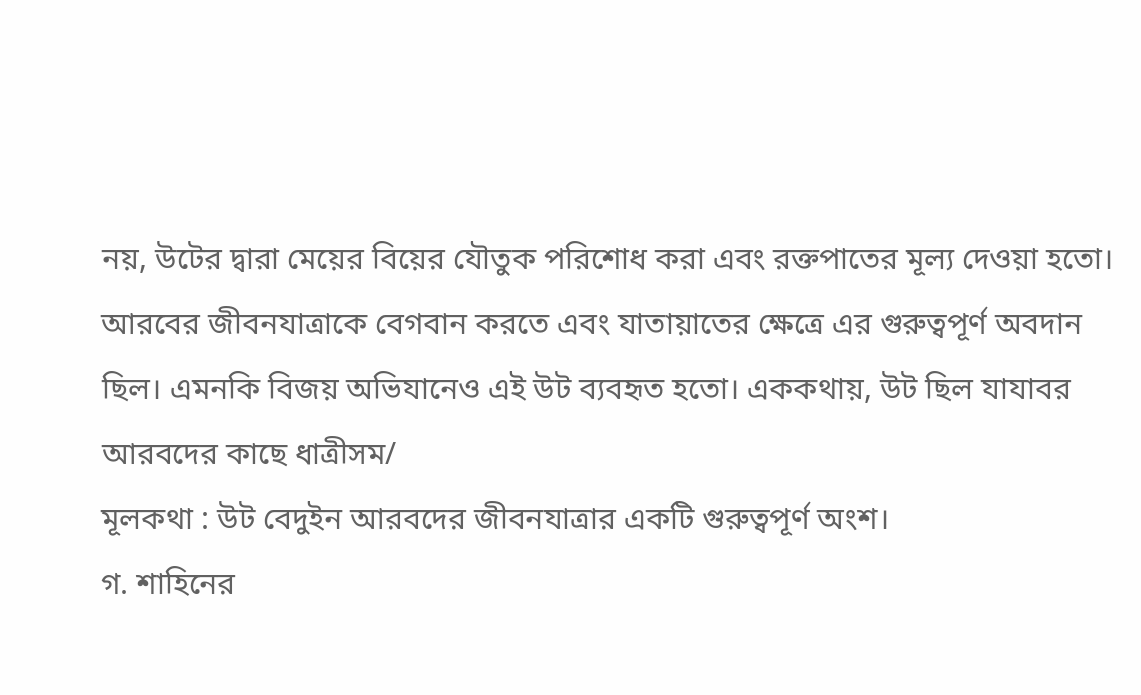নয়, উটের দ্বারা মেয়ের বিয়ের যৌতুক পরিশোধ করা এবং রক্তপাতের মূল্য দেওয়া হতো। আরবের জীবনযাত্রাকে বেগবান করতে এবং যাতায়াতের ক্ষেত্রে এর গুরুত্বপূর্ণ অবদান ছিল। এমনকি বিজয় অভিযানেও এই উট ব্যবহৃত হতো। এককথায়, উট ছিল যাযাবর আরবদের কাছে ধাত্রীসম/
মূলকথা : উট বেদুইন আরবদের জীবনযাত্রার একটি গুরুত্বপূর্ণ অংশ।
গ. শাহিনের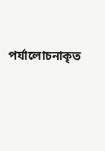পর্যালোচনাকৃত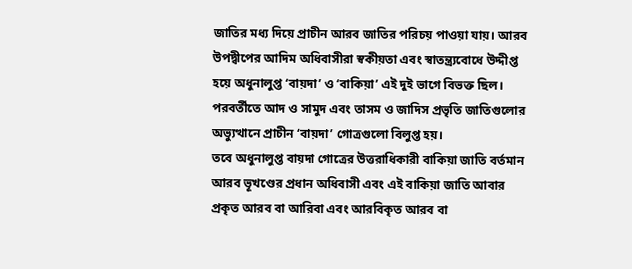জাতির মধ্য দিয়ে প্রাচীন আরব জাতির পরিচয় পাওয়া যায়। আরব উপদ্বীপের আদিম অধিবাসীরা স্বকীয়তা এবং স্বাতন্ত্র্যবোধে উদ্দীপ্ত হয়ে অধুনালুপ্ত ‘বায়দা’ ও ‘বাকিয়া’ এই দুই ভাগে বিভক্ত ছিল। পরবর্তীতে আদ ও সামুদ এবং তাসম ও জাদিস প্রভৃতি জাতিগুলোর অভ্যুত্থানে প্রাচীন ‘বায়দা’ গোত্রগুলো বিলুপ্ত হয়।
তবে অধুনালুপ্ত বায়দা গোত্রের উত্তরাধিকারী বাকিয়া জাতি বর্তমান আরব ভূখণ্ডের প্রধান অধিবাসী এবং এই বাকিয়া জাতি আবার প্রকৃত আরব বা আরিবা এবং আরবিকৃত আরব বা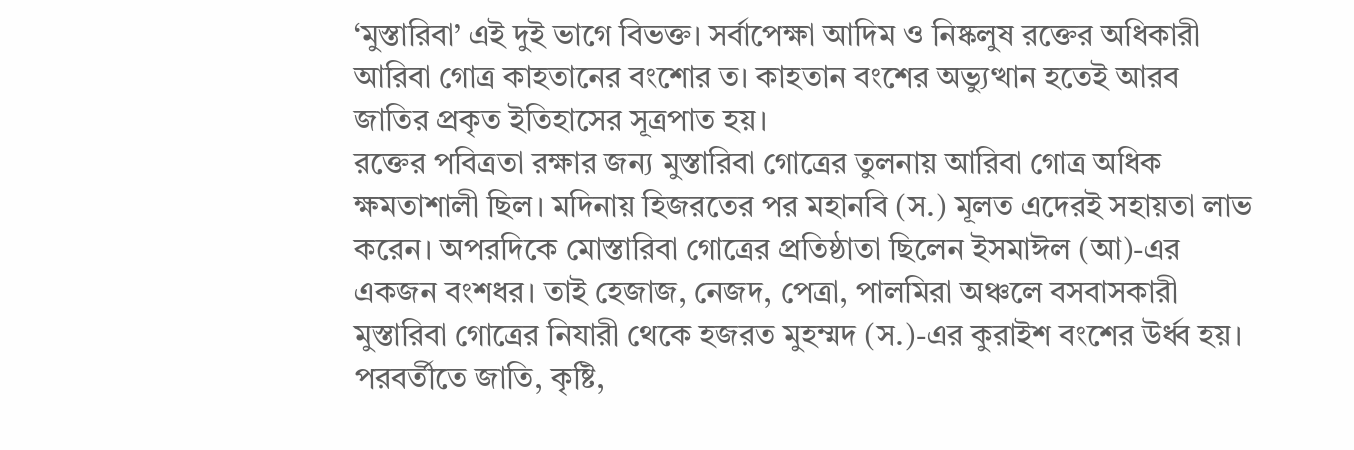‘মুস্তারিবা’ এই দুই ভাগে বিভক্ত। সর্বাপেক্ষা আদিম ও নিষ্কলুষ রক্তের অধিকারী আরিবা গোত্র কাহতানের বংশোর ত। কাহতান বংশের অভ্যুত্থান হতেই আরব জাতির প্রকৃত ইতিহাসের সূত্রপাত হয়।
রক্তের পবিত্রতা রক্ষার জন্য মুস্তারিবা গোত্রের তুলনায় আরিবা গোত্র অধিক ক্ষমতাশালী ছিল। মদিনায় হিজরতের পর মহানবি (স.) মূলত এদেরই সহায়তা লাভ করেন। অপরদিকে মোস্তারিবা গোত্রের প্রতিষ্ঠাতা ছিলেন ইসমাঈল (আ)-এর একজন বংশধর। তাই হেজাজ, নেজদ, পেত্রা, পালমিরা অঞ্চলে বসবাসকারী মুস্তারিবা গোত্রের নিযারী থেকে হজরত মুহম্মদ (স.)-এর কুরাইশ বংশের উর্ধ্ব হয়।
পরবর্তীতে জাতি, কৃষ্টি,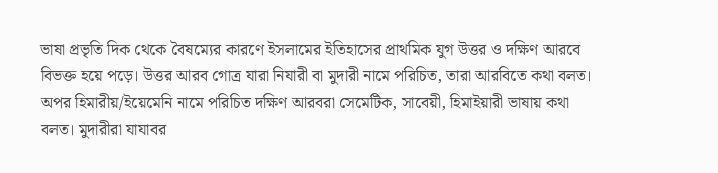ভাষা প্রভৃতি দিক থেকে বৈষম্যের কারণে ইসলামের ইতিহাসের প্রাথমিক যুগ উত্তর ও দক্ষিণ আরবে বিভক্ত হয়ে পড়ে। উত্তর আরব গোত্র যারা নিযারী বা মুদারী নামে পরিচিত, তারা আরবিতে কথা বলত। অপর হিমারীয়/ইয়েমেনি নামে পরিচিত দক্ষিণ আরবরা সেমেটিক, সাবেয়ী, হিমাইয়ারী ভাষায় কথা বলত। মুদারীরা যাযাবর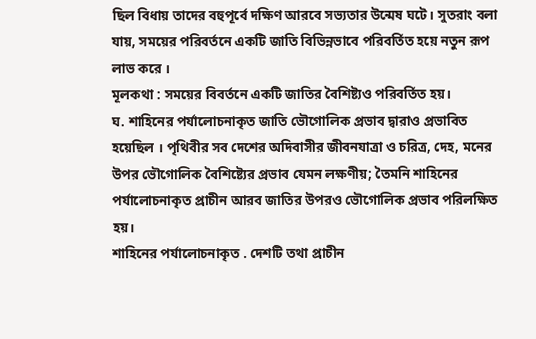ছিল বিধায় তাদের বহুপূর্বে দক্ষিণ আরবে সভ্যতার উন্মেষ ঘটে। সুতরাং বলা যায়, সময়ের পরিবর্তনে একটি জাতি বিভিন্নভাবে পরিবর্তিত হয়ে নতুন রূপ লাভ করে ।
মূলকথা : সময়ের বিবর্তনে একটি জাতির বৈশিষ্ট্যও পরিবর্তিত হয়।
ঘ. শাহিনের পর্যালোচনাকৃত জাতি ভৌগোলিক প্রভাব দ্বারাও প্রভাবিত হয়েছিল । পৃথিবীর সব দেশের অদিবাসীর জীবনযাত্রা ও চরিত্র, দেহ, মনের উপর ভৌগোলিক বৈশিষ্ট্যের প্রভাব যেমন লক্ষণীয়; তৈমনি শাহিনের পর্যালোচনাকৃত প্রাচীন আরব জাতির উপরও ভৌগোলিক প্রভাব পরিলক্ষিত হয়।
শাহিনের পর্যালোচনাকৃত . দেশটি তথা প্রাচীন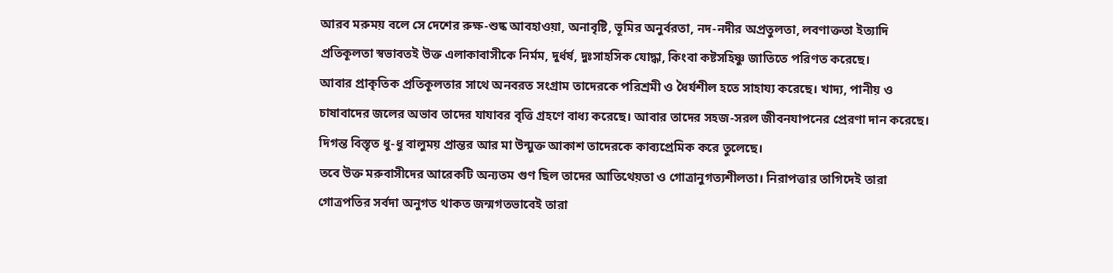আরব মরুময় বলে সে দেশের রুক্ষ-শুষ্ক আবহাওয়া, অনাবৃষ্টি, ভূমির অনুর্বরতা, নদ-নদীর অপ্রতুলতা, লবণাক্ততা ইত্যাদি প্রতিকূলতা স্বভাবতই উক্ত এলাকাবাসীকে নির্মম, দুর্ধর্ষ, দুঃসাহসিক যোদ্ধা, কিংবা কষ্টসহিষ্ণু জাতিতে পরিণত করেছে।
আবার প্রাকৃতিক প্রতিকূলতার সাথে অনবরত সংগ্রাম তাদেরকে পরিশ্রমী ও ধৈর্যশীল হতে সাহায্য করেছে। খাদ্য, পানীয় ও চাষাবাদের জলের অভাব তাদের যাযাবর বৃত্তি গ্রহণে বাধ্য করেছে। আবার তাদের সহজ-সরল জীবনযাপনের প্রেরণা দান করেছে। দিগন্ত বিস্তৃত ধু-ধু বালুময় প্রান্তর আর মা উন্মুক্ত আকাশ তাদেরকে কাব্যপ্রেমিক করে তুলেছে।
তবে উক্ত মরুবাসীদের আরেকটি অন্যতম গুণ ছিল তাদের আতিথেয়তা ও গোত্রানুগত্যশীলতা। নিরাপত্তার তাগিদেই তারা গোত্রপতির সর্বদা অনুগত থাকত জন্মগতভাবেই তারা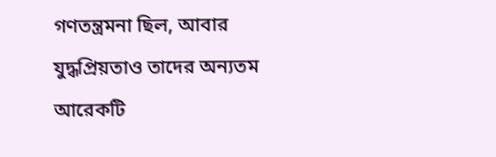গণতন্ত্রমনা ছিল, আবার যুদ্ধপ্রিয়তাও তাদের অন্যতম আরেকটি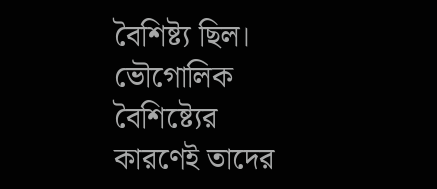বৈশিষ্ট্য ছিল। ভৌগোলিক বৈশিষ্ট্যের কারণেই তাদের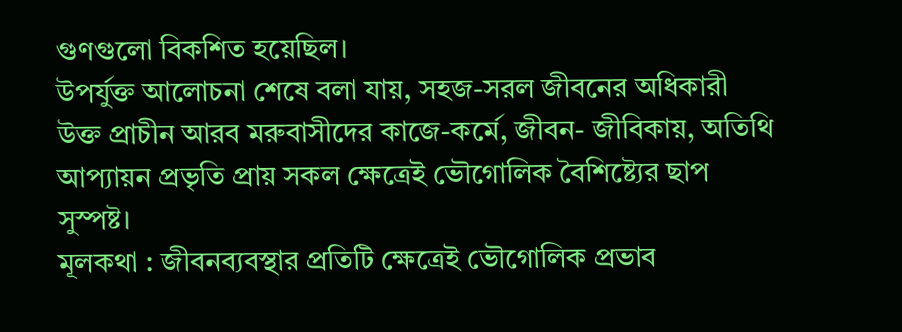গুণগুলো বিকশিত হয়েছিল।
উপর্যুক্ত আলোচনা শেষে বলা যায়, সহজ-সরল জীবনের অধিকারী উক্ত প্রাচীন আরব মরুবাসীদের কাজে-কর্মে, জীবন- জীবিকায়, অতিথি আপ্যায়ন প্রভৃতি প্রায় সকল ক্ষেত্রেই ভৌগোলিক বৈশিষ্ট্যের ছাপ সুস্পষ্ট।
মূলকথা : জীবনব্যবস্থার প্রতিটি ক্ষেত্রেই ভৌগোলিক প্রভাব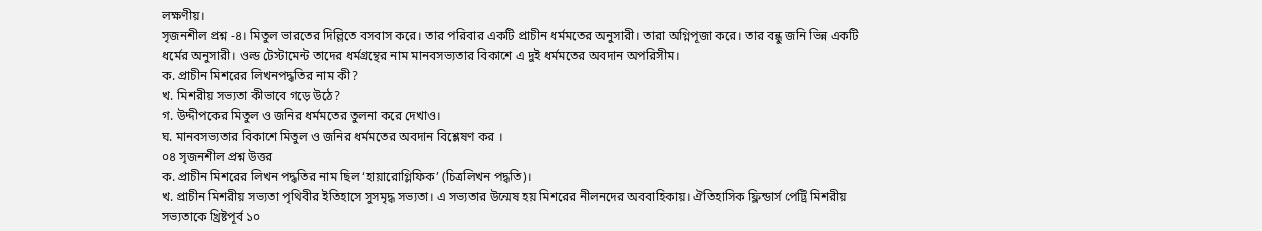লক্ষণীয়।
সৃজনশীল প্রশ্ন -৪। মিতুল ভারতের দিল্লিতে বসবাস করে। তার পরিবার একটি প্রাচীন ধর্মমতের অনুসারী। তারা অগ্নিপূজা করে। তার বন্ধু জনি ভিন্ন একটি ধর্মের অনুসারী। ওল্ড টেস্টামেন্ট তাদের ধর্মগ্রন্থের নাম মানবসভ্যতার বিকাশে এ দুই ধর্মমতের অবদান অপরিসীম।
ক. প্রাচীন মিশরের লিখনপদ্ধতির নাম কী?
খ. মিশরীয় সভ্যতা কীভাবে গড়ে উঠে?
গ. উদ্দীপকের মিতুল ও জনির ধর্মমতের তুলনা করে দেখাও।
ঘ. মানবসভ্যতার বিকাশে মিতুল ও জনির ধর্মমতের অবদান বিশ্লেষণ কর ।
০৪ সৃজনশীল প্রশ্ন উত্তর
ক. প্রাচীন মিশরের লিখন পদ্ধতির নাম ছিল ‘হায়ারোগ্লিফিক’ (চিত্রলিখন পদ্ধতি)।
খ. প্রাচীন মিশরীয় সভ্যতা পৃথিবীর ইতিহাসে সুসমৃদ্ধ সভ্যতা। এ সভ্যতার উন্মেষ হয় মিশরের নীলনদের অববাহিকায়। ঐতিহাসিক ফ্লিন্ডার্স পেট্রি মিশরীয় সভ্যতাকে খ্রিষ্টপূর্ব ১০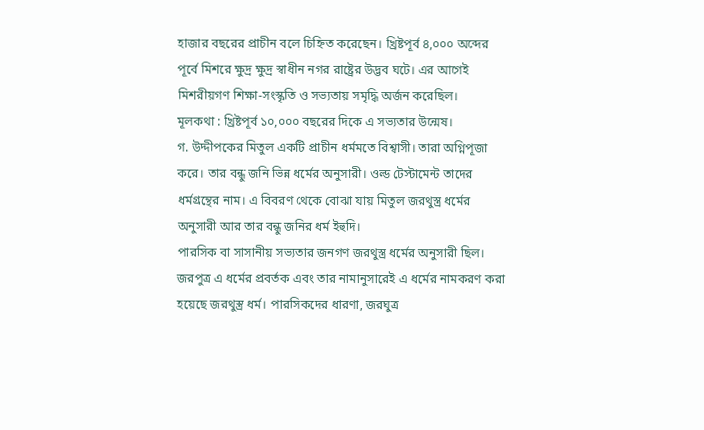হাজার বছরের প্রাচীন বলে চিহ্নিত করেছেন। খ্রিষ্টপূর্ব ৪,০০০ অব্দের পূর্বে মিশরে ক্ষুদ্র ক্ষুদ্র স্বাধীন নগর রাষ্ট্রের উদ্ভব ঘটে। এর আগেই মিশরীয়গণ শিক্ষা-সংস্কৃতি ও সভ্যতায় সমৃদ্ধি অর্জন করেছিল।
মূলকথা : খ্রিষ্টপূর্ব ১০,০০০ বছরের দিকে এ সভ্যতার উন্মেষ।
গ. উদ্দীপকের মিতুল একটি প্রাচীন ধর্মমতে বিশ্বাসী। তারা অগ্নিপূজা করে। তার বন্ধু জনি ভিন্ন ধর্মের অনুসারী। ওল্ড টেস্টামেন্ট তাদের ধর্মগ্রন্থের নাম। এ বিবরণ থেকে বোঝা যায় মিতুল জরথুস্ত্র ধর্মের অনুসারী আর তার বন্ধু জনির ধর্ম ইহুদি।
পারসিক বা সাসানীয় সভ্যতার জনগণ জরথুস্ত্র ধর্মের অনুসারী ছিল। জরপুত্র এ ধর্মের প্রবর্তক এবং তার নামানুসারেই এ ধর্মের নামকরণ করা হয়েছে জরথুস্ত্র ধর্ম। পারসিকদের ধারণা, জরঘুত্র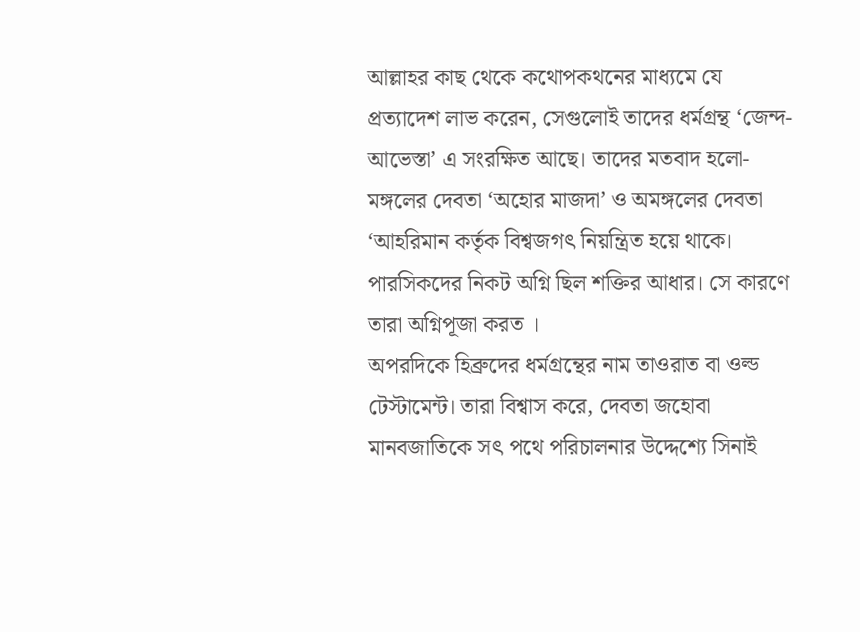আল্লাহর কাছ থেকে কথোপকথনের মাধ্যমে যে প্রত্যাদেশ লাভ করেন, সেগুলোই তাদের ধর্মগ্রন্থ ‘জেন্দ- আভেস্তা’ এ সংরক্ষিত আছে। তাদের মতবাদ হলো- মঙ্গলের দেবতা ‘অহোর মাজদা’ ও অমঙ্গলের দেবতা ‘আহরিমান কর্তৃক বিশ্বজগৎ নিয়ন্ত্রিত হয়ে থাকে। পারসিকদের নিকট অগ্নি ছিল শক্তির আধার। সে কারণে তারা অগ্নিপূজা করত ।
অপরদিকে হিব্রুদের ধর্মগ্রন্থের নাম তাওরাত বা ওল্ড টেস্টামেন্ট। তারা বিশ্বাস করে, দেবতা জহোবা মানবজাতিকে সৎ পথে পরিচালনার উদ্দেশ্যে সিনাই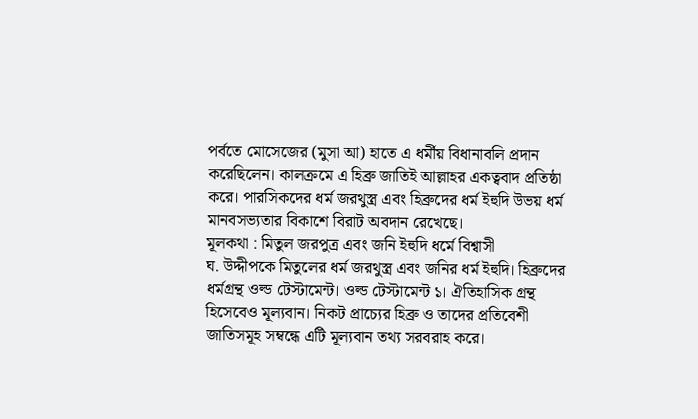পর্বতে মোসেজের (মুসা আ) হাতে এ ধর্মীয় বিধানাবলি প্রদান করেছিলেন। কালক্রমে এ হিব্রু জাতিই আল্লাহর একত্ববাদ প্রতিষ্ঠা করে। পারসিকদের ধর্ম জরথুস্ত্র এবং হিব্রুদের ধর্ম ইহুদি উভয় ধর্ম মানবসভ্যতার বিকাশে বিরাট অবদান রেখেছে।
মূলকথা : মিতুল জরপুত্র এবং জনি ইহুদি ধর্মে বিশ্বাসী
ঘ. উদ্দীপকে মিতুলের ধর্ম জরথুস্ত্র এবং জনির ধর্ম ইহুদি। হিব্রুদের ধর্মগ্রন্থ ওল্ড টেস্টামেন্ট। ওল্ড টেস্টামেন্ট ১। ঐতিহাসিক গ্রন্থ হিসেবেও মূল্যবান। নিকট প্রাচ্যের হিব্রু ও তাদের প্রতিবেশী জাতিসমূহ সম্বন্ধে এটি মূল্যবান তথ্য সরবরাহ করে।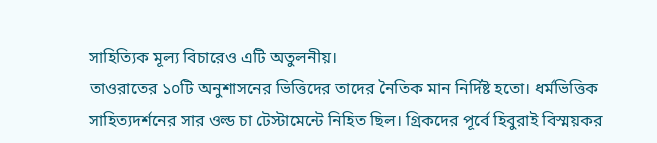সাহিত্যিক মূল্য বিচারেও এটি অতুলনীয়।
তাওরাতের ১০টি অনুশাসনের ভিত্তিদের তাদের নৈতিক মান নির্দিষ্ট হতো। ধর্মভিত্তিক সাহিত্যদর্শনের সার ওল্ড চা টেস্টামেন্টে নিহিত ছিল। গ্রিকদের পূর্বে হিবুরাই বিস্ময়কর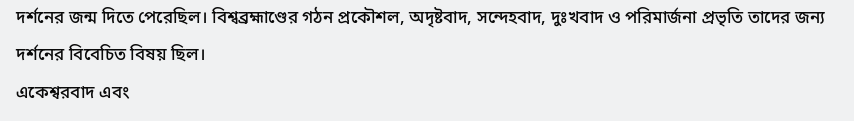দর্শনের জন্ম দিতে পেরেছিল। বিশ্বব্রহ্মাণ্ডের গঠন প্রকৌশল, অদৃষ্টবাদ, সন্দেহবাদ, দুঃখবাদ ও পরিমার্জনা প্রভৃতি তাদের জন্য দর্শনের বিবেচিত বিষয় ছিল।
একেশ্বরবাদ এবং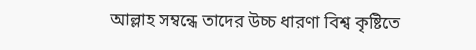আল্লাহ সম্বন্ধে তাদের উচ্চ ধারণা বিশ্ব কৃষ্টিতে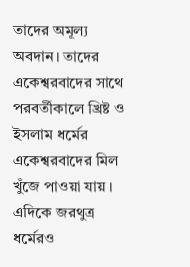তাদের অমূল্য অবদান। তাদের একেশ্বরবাদের সাথে পরবর্তীকালে খ্রিষ্ট ও ইসলাম ধর্মের একেশ্বরবাদের মিল খুঁজে পাওয়া যায় ।
এদিকে জরথুত্র ধর্মেরও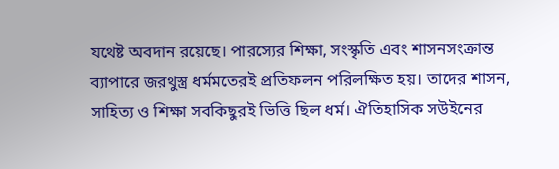যথেষ্ট অবদান রয়েছে। পারস্যের শিক্ষা, সংস্কৃতি এবং শাসনসংক্রান্ত ব্যাপারে জরথুস্ত্র ধর্মমতেরই প্রতিফলন পরিলক্ষিত হয়। তাদের শাসন, সাহিত্য ও শিক্ষা সবকিছুরই ভিত্তি ছিল ধর্ম। ঐতিহাসিক সউইনের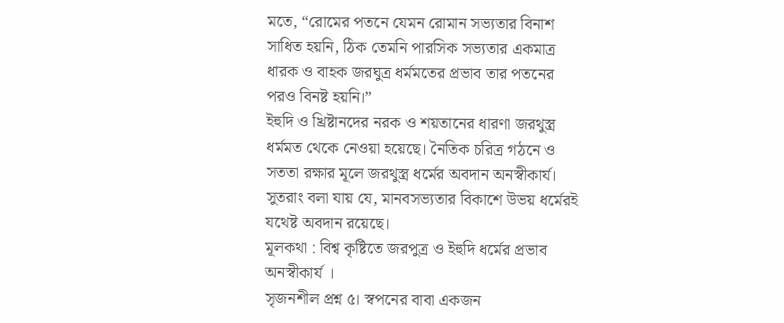মতে, “রোমের পতনে যেমন রোমান সভ্যতার বিনাশ সাধিত হয়নি, ঠিক তেমনি পারসিক সভ্যতার একমাত্র ধারক ও বাহক জরঘুত্র ধর্মমতের প্রভাব তার পতনের পরও বিনষ্ট হয়নি।”
ইহুদি ও খ্রিষ্টানদের নরক ও শয়তানের ধারণা জরথুস্ত্র ধর্মমত থেকে নেওয়া হয়েছে। নৈতিক চরিত্র গঠনে ও সততা রক্ষার মূলে জরথুস্ত্র ধর্মের অবদান অনস্বীকার্য। সুতরাং বলা যায় যে, মানবসভ্যতার বিকাশে উভয় ধর্মেরই যথেষ্ট অবদান রয়েছে।
মূলকথা : বিশ্ব কৃষ্টিতে জরপুত্র ও ইহুদি ধর্মের প্রভাব অনস্বীকার্য ।
সৃজনশীল প্রশ্ন ৫। স্বপনের বাবা একজন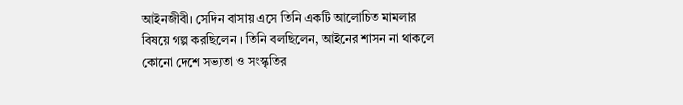আইনজীবী। সেদিন বাসায় এসে তিনি একটি আলোচিত মামলার বিষয়ে গল্প করছিলেন । তিনি বলছিলেন, আইনের শাসন না থাকলে কোনো দেশে সভ্যতা ও সংস্কৃতির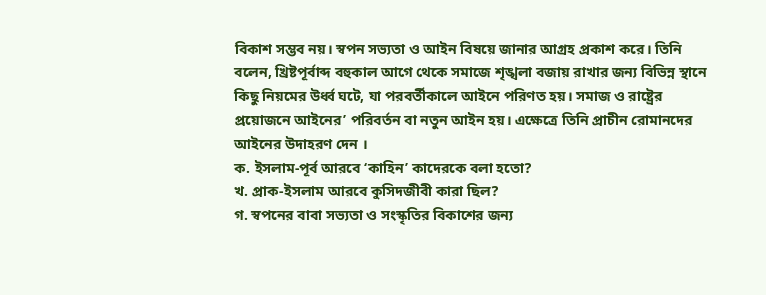বিকাশ সম্ভব নয়। স্বপন সভ্যতা ও আইন বিষয়ে জানার আগ্রহ প্রকাশ করে। তিনি বলেন, খ্রিষ্টপূর্বাব্দ বহুকাল আগে থেকে সমাজে শৃঙ্খলা বজায় রাখার জন্য বিভিন্ন স্থানে কিছু নিয়মের উর্ধ্ব ঘটে, যা পরবর্তীকালে আইনে পরিণত হয়। সমাজ ও রাষ্ট্রের প্রয়োজনে আইনের’ পরিবর্তন বা নতুন আইন হয়। এক্ষেত্রে তিনি প্রাচীন রোমানদের আইনের উদাহরণ দেন ।
ক. ইসলাম-পূর্ব আরবে ‘কাহিন’ কাদেরকে বলা হতো?
খ. প্রাক-ইসলাম আরবে কুসিদজীবী কারা ছিল?
গ. স্বপনের বাবা সভ্যতা ও সংস্কৃতির বিকাশের জন্য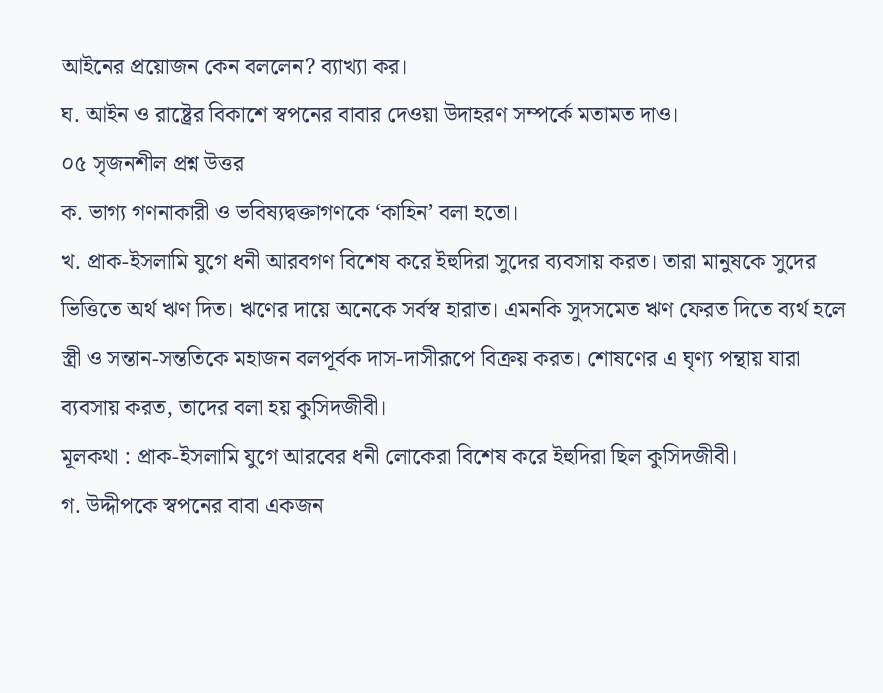আইনের প্রয়োজন কেন বললেন? ব্যাখ্যা কর।
ঘ. আইন ও রাষ্ট্রের বিকাশে স্বপনের বাবার দেওয়া উদাহরণ সম্পর্কে মতামত দাও।
০৫ সৃজনশীল প্রশ্ন উত্তর
ক. ভাগ্য গণনাকারী ও ভবিষ্যদ্বক্তাগণকে ‘কাহিন’ বলা হতো।
খ. প্রাক-ইসলামি যুগে ধনী আরবগণ বিশেষ করে ইহুদিরা সুদের ব্যবসায় করত। তারা মানুষকে সুদের ভিত্তিতে অর্থ ঋণ দিত। ঋণের দায়ে অনেকে সর্বস্ব হারাত। এমনকি সুদসমেত ঋণ ফেরত দিতে ব্যর্থ হলে স্ত্রী ও সন্তান-সন্ততিকে মহাজন বলপূর্বক দাস-দাসীরূপে বিক্রয় করত। শোষণের এ ঘৃণ্য পন্থায় যারা ব্যবসায় করত, তাদের বলা হয় কুসিদজীবী।
মূলকথা : প্রাক-ইসলামি যুগে আরবের ধনী লোকেরা বিশেষ করে ইহুদিরা ছিল কুসিদজীবী।
গ. উদ্দীপকে স্বপনের বাবা একজন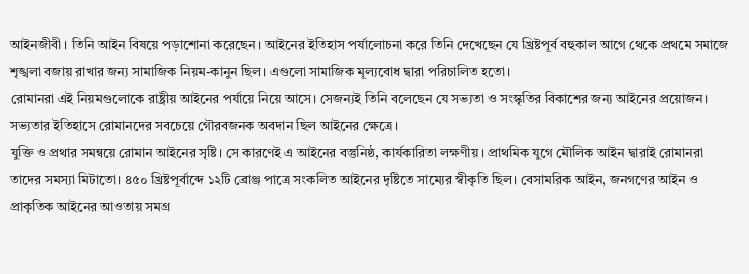আইনজীবী। তিনি আইন বিষয়ে পড়াশোনা করেছেন। আইনের ইতিহাস পর্যালোচনা করে তিনি দেখেছেন যে খ্রিষ্টপূর্ব বহুকাল আগে থেকে প্রথমে সমাজে শৃঙ্খলা বজায় রাখার জন্য সামাজিক নিয়ম-কানুন ছিল। এগুলো সামাজিক মূল্যবোধ দ্বারা পরিচালিত হতো।
রোমানরা এই নিয়মগুলোকে রাষ্ট্রীয় আইনের পর্যায়ে নিয়ে আসে। সেজন্যই তিনি বলেছেন যে সভ্যতা ও সংস্কৃতির বিকাশের জন্য আইনের প্রয়োজন। সভ্যতার ইতিহাসে রোমানদের সবচেয়ে গৌরবজনক অবদান ছিল আইনের ক্ষেত্রে।
যুক্তি ও প্রথার সমন্বয়ে রোমান আইনের সৃষ্টি। সে কারণেই এ আইনের বস্তুনিষ্ঠ, কার্যকারিতা লক্ষণীয় । প্রাথমিক যুগে মৌলিক আইন দ্বারাই রোমানরা তাদের সমস্যা মিটাতো। ৪৫০ খ্রিষ্টপূর্বাব্দে ১২টি ব্রোঞ্জ পাত্রে সংকলিত আইনের দৃষ্টিতে সাম্যের স্বীকৃতি ছিল। বেসামরিক আইন, জনগণের আইন ও প্রাকৃতিক আইনের আওতায় সমগ্র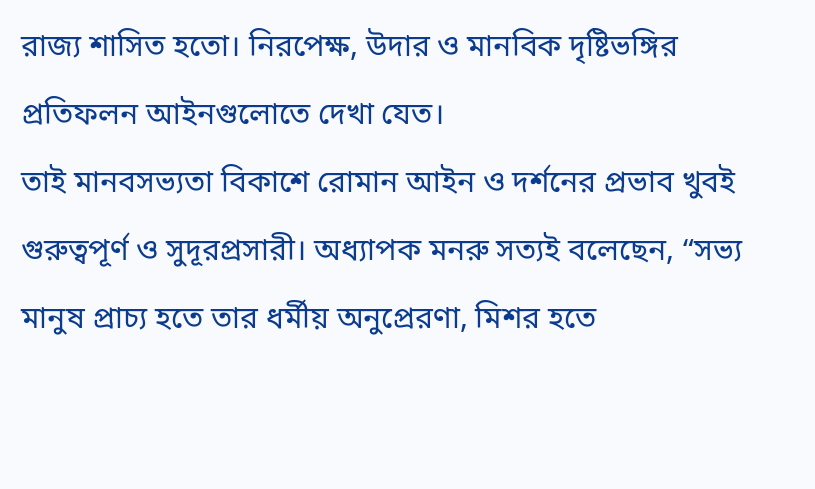রাজ্য শাসিত হতো। নিরপেক্ষ, উদার ও মানবিক দৃষ্টিভঙ্গির প্রতিফলন আইনগুলোতে দেখা যেত।
তাই মানবসভ্যতা বিকাশে রোমান আইন ও দর্শনের প্রভাব খুবই গুরুত্বপূর্ণ ও সুদূরপ্রসারী। অধ্যাপক মনরু সত্যই বলেছেন, “সভ্য মানুষ প্রাচ্য হতে তার ধর্মীয় অনুপ্রেরণা, মিশর হতে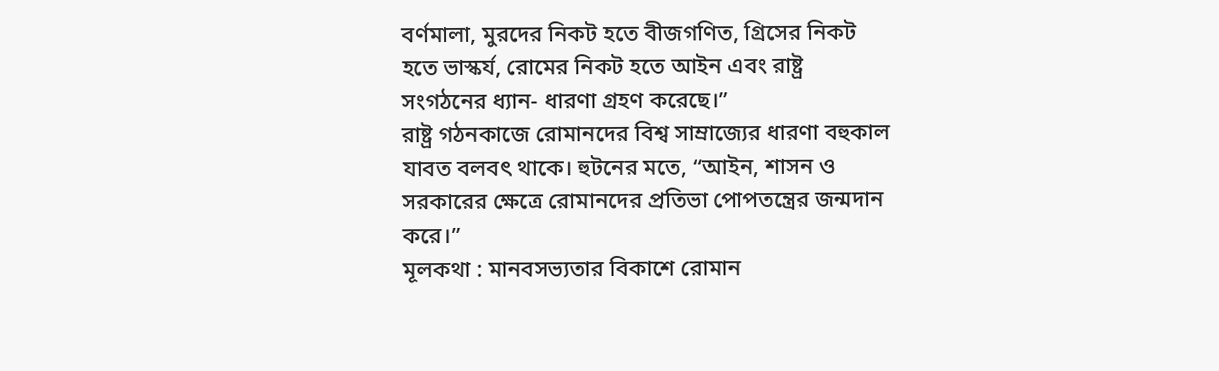বর্ণমালা, মুরদের নিকট হতে বীজগণিত, গ্রিসের নিকট হতে ভাস্কর্য, রোমের নিকট হতে আইন এবং রাষ্ট্র সংগঠনের ধ্যান- ধারণা গ্রহণ করেছে।”
রাষ্ট্র গঠনকাজে রোমানদের বিশ্ব সাম্রাজ্যের ধারণা বহুকাল যাবত বলবৎ থাকে। হুটনের মতে, “আইন, শাসন ও সরকারের ক্ষেত্রে রোমানদের প্রতিভা পোপতন্ত্রের জন্মদান করে।”
মূলকথা : মানবসভ্যতার বিকাশে রোমান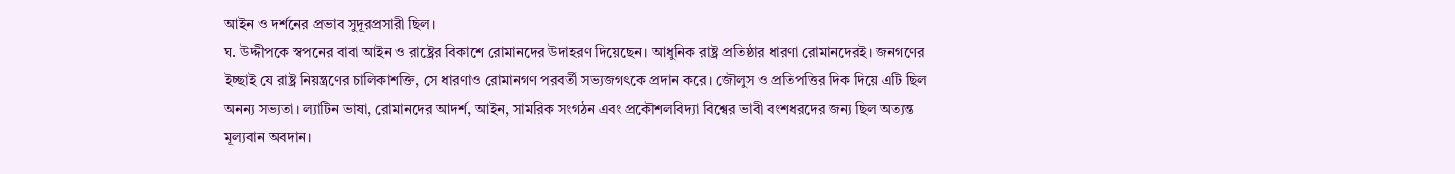আইন ও দর্শনের প্রভাব সুদূরপ্রসারী ছিল।
ঘ. উদ্দীপকে স্বপনের বাবা আইন ও রাষ্ট্রের বিকাশে রোমানদের উদাহরণ দিয়েছেন। আধুনিক রাষ্ট্র প্রতিষ্ঠার ধারণা রোমানদেরই। জনগণের ইচ্ছাই যে রাষ্ট্র নিয়ন্ত্রণের চালিকাশক্তি, সে ধারণাও রোমানগণ পরবর্তী সভ্যজগৎকে প্রদান করে। জৌলুস ও প্রতিপত্তির দিক দিয়ে এটি ছিল অনন্য সভ্যতা। ল্যাটিন ভাষা, রোমানদের আদর্শ, আইন, সামরিক সংগঠন এবং প্রকৌশলবিদ্যা বিশ্বের ভাবী বংশধরদের জন্য ছিল অত্যন্ত মূল্যবান অবদান।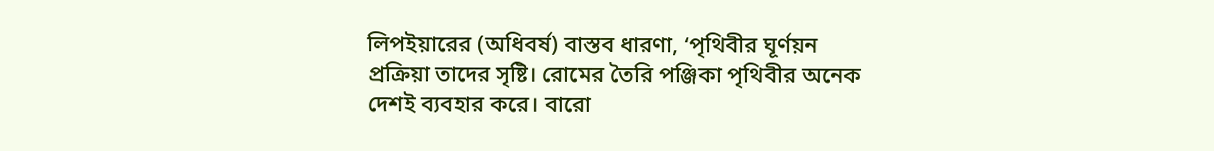লিপইয়ারের (অধিবর্ষ) বাস্তব ধারণা, ‘পৃথিবীর ঘূর্ণয়ন প্রক্রিয়া তাদের সৃষ্টি। রোমের তৈরি পঞ্জিকা পৃথিবীর অনেক দেশই ব্যবহার করে। বারো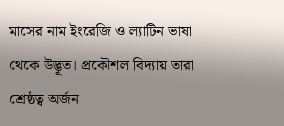মাসের নাম ইংরেজি ও ল্যাটিন ভাষা থেকে উদ্ভূত। প্রকৌশল বিদ্যায় তারা শ্রেষ্ঠত্ব অর্জন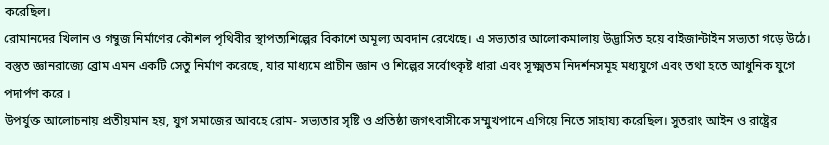করেছিল।
রোমানদের খিলান ও গম্বুজ নির্মাণের কৌশল পৃথিবীর স্থাপত্যশিল্পের বিকাশে অমূল্য অবদান রেখেছে। এ সভ্যতার আলোকমালায় উদ্ভাসিত হয়ে বাইজান্টাইন সভ্যতা গড়ে উঠে। বস্তুত জ্ঞানরাজ্যে ব্রোম এমন একটি সেতু নির্মাণ করেছে, যার মাধ্যমে প্রাচীন জ্ঞান ও শিল্পের সর্বোৎকৃষ্ট ধারা এবং সূক্ষ্মতম নিদর্শনসমূহ মধ্যযুগে এবং তথা হতে আধুনিক যুগে পদার্পণ করে ।
উপর্যুক্ত আলোচনায় প্রতীয়মান হয়, যুগ সমাজের আবহে রোম- সভ্যতার সৃষ্টি ও প্রতিষ্ঠা জগৎবাসীকে সম্মুখপানে এগিয়ে নিতে সাহায্য করেছিল। সুতরাং আইন ও রাষ্ট্রের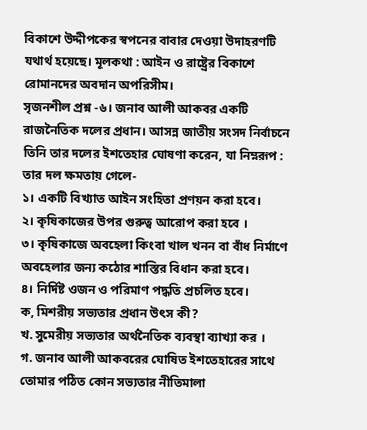বিকাশে উদ্দীপকের স্বপনের বাবার দেওয়া উদাহরণটি যথার্থ হয়েছে। মূলকথা : আইন ও রাষ্ট্রের বিকাশে রোমানদের অবদান অপরিসীম।
সৃজনশীল প্রশ্ন -৬। জনাব আলী আকবর একটি রাজনৈতিক দলের প্রধান। আসন্ন জাতীয় সংসদ নির্বাচনে তিনি তার দলের ইশতেহার ঘোষণা করেন, যা নিম্নরূপ :
তার দল ক্ষমতায় গেলে-
১। একটি বিখ্যাত আইন সংহিতা প্রণয়ন করা হবে।
২। কৃষিকাজের উপর গুরুত্ব আরোপ করা হবে ।
৩। কৃষিকাজে অবহেলা কিংবা খাল খনন বা বাঁধ নির্মাণে অবহেলার জন্য কঠোর শাস্তির বিধান করা হবে।
৪। নির্দিষ্ট ওজন ও পরিমাণ পদ্ধতি প্রচলিত হবে।
ক, মিশরীয় সভ্যতার প্রধান উৎস কী?
খ. সুমেরীয় সভ্যতার অর্থনৈতিক ব্যবস্থা ব্যাখ্যা কর ।
গ. জনাব আলী আকবরের ঘোষিত ইশতেহারের সাথে তোমার পঠিত কোন সভ্যতার নীতিমালা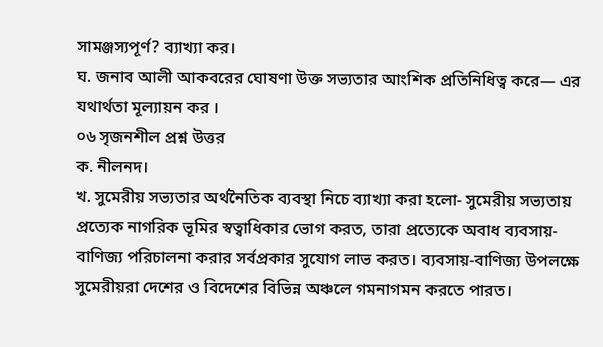সামঞ্জস্যপূর্ণ? ব্যাখ্যা কর।
ঘ. জনাব আলী আকবরের ঘোষণা উক্ত সভ্যতার আংশিক প্রতিনিধিত্ব করে— এর যথার্থতা মূল্যায়ন কর ।
০৬ সৃজনশীল প্রশ্ন উত্তর
ক. নীলনদ।
খ. সুমেরীয় সভ্যতার অর্থনৈতিক ব্যবস্থা নিচে ব্যাখ্যা করা হলো- সুমেরীয় সভ্যতায় প্রত্যেক নাগরিক ভূমির স্বত্বাধিকার ভোগ করত, তারা প্রত্যেকে অবাধ ব্যবসায়-বাণিজ্য পরিচালনা করার সর্বপ্রকার সুযোগ লাভ করত। ব্যবসায়-বাণিজ্য উপলক্ষে সুমেরীয়রা দেশের ও বিদেশের বিভিন্ন অঞ্চলে গমনাগমন করতে পারত।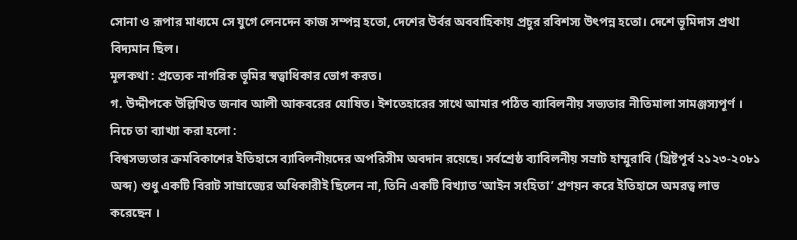সোনা ও রূপার মাধ্যমে সে যুগে লেনদেন কাজ সম্পন্ন হতো, দেশের উর্বর অববাহিকায় প্রচুর রবিশস্য উৎপন্ন হতো। দেশে ভূমিদাস প্রথা বিদ্যমান ছিল।
মূলকথা : প্রত্যেক নাগরিক ভূমির স্বত্বাধিকার ভোগ করত।
গ. উদ্দীপকে উল্লিখিত জনাব আলী আকবরের ঘোষিত। ইশতেহারের সাথে আমার পঠিত ব্যাবিলনীয় সভ্যতার নীতিমালা সামঞ্জস্যপূর্ণ । নিচে তা ব্যাখ্যা করা হলো :
বিশ্বসভ্যতার ক্রমবিকাশের ইতিহাসে ব্যাবিলনীয়দের অপরিসীম অবদান রয়েছে। সর্বশ্রেষ্ঠ ব্যাবিলনীয় সম্রাট হাম্মুরাবি (খ্রিষ্টপূর্ব ২১২৩-২০৮১ অব্দ) শুধু একটি বিরাট সাম্রাজ্যের অধিকারীই ছিলেন না, তিনি একটি বিখ্যাত ‘আইন সংহিতা’ প্রণয়ন করে ইতিহাসে অমরত্ব লাভ করেছেন ।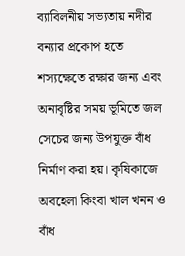ব্যাবিলনীয় সভ্যতায় নদীর বন্যার প্রকোপ হতে শস্যক্ষেতে রক্ষার জন্য এবং অনাবৃষ্টির সময় ভূমিতে জল সেচের জন্য উপযুক্ত বাঁধ নির্মাণ করা হয়। কৃষিকাজে অবহেলা কিংবা খাল খনন ও বাঁধ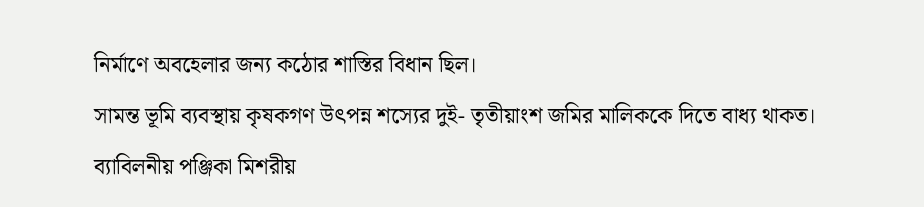নির্মাণে অবহেলার জন্য কঠোর শাস্তির বিধান ছিল।
সামন্ত ভূমি ব্যবস্থায় কৃষকগণ উৎপন্ন শস্যের দুই- তৃতীয়াংশ জমির মালিককে দিতে বাধ্য থাকত।
ব্যাবিলনীয় পঞ্জিকা মিশরীয়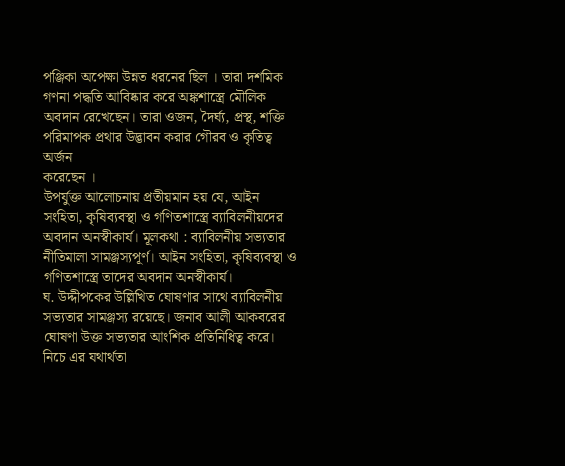পঞ্জিকা অপেক্ষা উন্নত ধরনের ছিল । তারা দশমিক গণনা পদ্ধতি আবিষ্কার করে অঙ্কশাস্ত্রে মৌলিক অবদান রেখেছেন। তারা ওজন, দৈর্ঘ্য, প্রস্থ, শক্তি পরিমাপক প্রথার উদ্ভাবন করার গৌরব ও কৃতিত্ব অর্জন
করেছেন ।
উপর্যুক্ত আলোচনায় প্রতীয়মান হয় যে, আইন সংহিতা, কৃষিব্যবস্থা ও গণিতশাস্ত্রে ব্যাবিলনীয়দের অবদান অনস্বীকার্য। মূলকথা : ব্যাবিলনীয় সভ্যতার নীতিমালা সামঞ্জস্যপূর্ণ। আইন সংহিতা, কৃষিব্যবস্থা ও গণিতশাস্ত্রে তাদের অবদান অনস্বীকার্য।
ঘ. উদ্দীপকের উল্লিখিত ঘোষণার সাথে ব্যাবিলনীয় সভ্যতার সামঞ্জস্য রয়েছে। জনাব আলী আকবরের ঘোষণা উক্ত সভ্যতার আংশিক প্রতিনিধিত্ব করে। নিচে এর যথার্থতা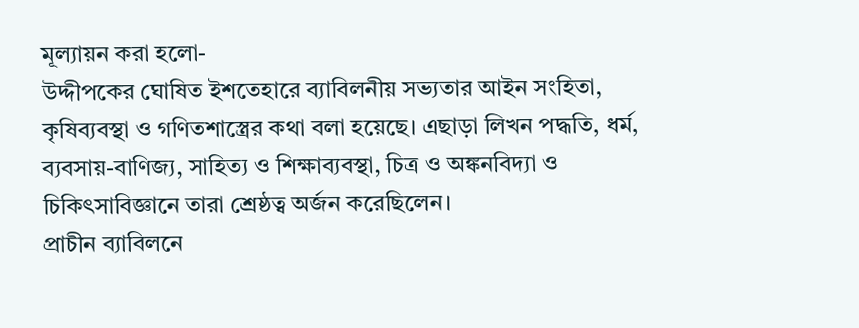মূল্যায়ন করা হলো-
উদ্দীপকের ঘোষিত ইশতেহারে ব্যাবিলনীয় সভ্যতার আইন সংহিতা, কৃষিব্যবস্থা ও গণিতশাস্ত্রের কথা বলা হয়েছে। এছাড়া লিখন পদ্ধতি, ধর্ম, ব্যবসায়-বাণিজ্য, সাহিত্য ও শিক্ষাব্যবস্থা, চিত্র ও অঙ্কনবিদ্যা ও চিকিৎসাবিজ্ঞানে তারা শ্রেষ্ঠত্ব অর্জন করেছিলেন।
প্রাচীন ব্যাবিলনে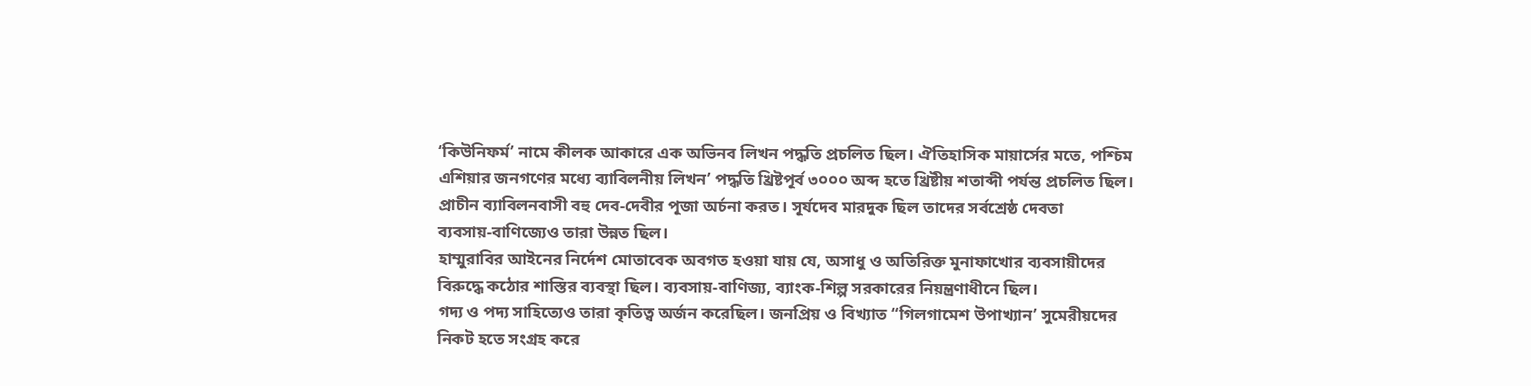‘কিউনিফর্ম’ নামে কীলক আকারে এক অভিনব লিখন পদ্ধতি প্রচলিত ছিল। ঐতিহাসিক মায়ার্সের মতে, পশ্চিম এশিয়ার জনগণের মধ্যে ব্যাবিলনীয় লিখন’ পদ্ধতি খ্রিষ্টপূর্ব ৩০০০ অব্দ হতে খ্রিষ্টীয় শতাব্দী পর্যন্ত প্রচলিত ছিল। প্রাচীন ব্যাবিলনবাসী বহু দেব-দেবীর পূজা অর্চনা করত। সূর্যদেব মারদুক ছিল তাদের সর্বশ্রেষ্ঠ দেবতা
ব্যবসায়-বাণিজ্যেও তারা উন্নত ছিল।
হাম্মুরাবির আইনের নির্দেশ মোতাবেক অবগত হওয়া যায় যে, অসাধু ও অতিরিক্ত মুনাফাখোর ব্যবসায়ীদের বিরুদ্ধে কঠোর শাস্তির ব্যবস্থা ছিল। ব্যবসায়-বাণিজ্য, ব্যাংক-শিল্প সরকারের নিয়ন্ত্রণাধীনে ছিল।
গদ্য ও পদ্য সাহিত্যেও তারা কৃতিত্ব অর্জন করেছিল। জনপ্রিয় ও বিখ্যাত “গিলগামেশ উপাখ্যান’ সুমেরীয়দের নিকট হতে সংগ্রহ করে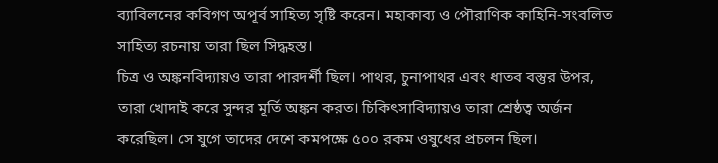ব্যাবিলনের কবিগণ অপূর্ব সাহিত্য সৃষ্টি করেন। মহাকাব্য ও পৌরাণিক কাহিনি-সংবলিত সাহিত্য রচনায় তারা ছিল সিদ্ধহস্ত।
চিত্র ও অঙ্কনবিদ্যায়ও তারা পারদর্শী ছিল। পাথর, চুনাপাথর এবং ধাতব বস্তুর উপর, তারা খোদাই করে সুন্দর মূর্তি অঙ্কন করত। চিকিৎসাবিদ্যায়ও তারা শ্রেষ্ঠত্ব অর্জন করেছিল। সে যুগে তাদের দেশে কমপক্ষে ৫০০ রকম ওষুধের প্রচলন ছিল।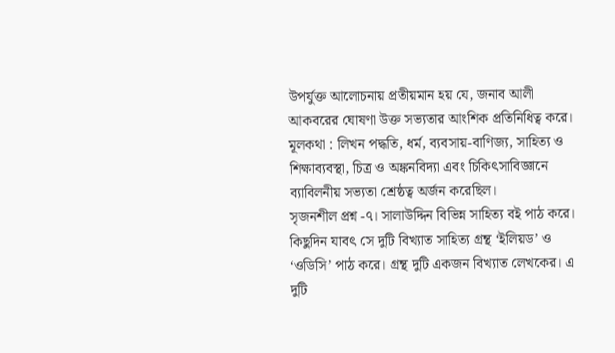উপর্যুক্ত আলোচনায় প্রতীয়মান হয় যে, জনাব আলী আকবরের ঘোষণা উক্ত সভ্যতার আংশিক প্রতিনিধিত্ব করে।
মূলকথা : লিখন পদ্ধতি, ধর্ম, ব্যবসায়-বাণিজ্য, সাহিত্য ও শিক্ষাব্যবস্থা, চিত্র ও অঙ্কনবিদ্যা এবং চিকিৎসাবিজ্ঞানে ব্যাবিলনীয় সভ্যতা শ্রেষ্ঠত্ব অর্জন করেছিল।
সৃজনশীল প্রশ্ন -৭। সালাউদ্দিন বিভিন্ন সাহিত্য বই পাঠ করে। কিছুদিন যাবৎ সে দুটি বিখ্যাত সাহিত্য গ্রন্থ ‘ইলিয়ড’ ও ‘ওডিসি’ পাঠ করে। গ্রন্থ দুটি একজন বিখ্যাত লেখকের। এ দুটি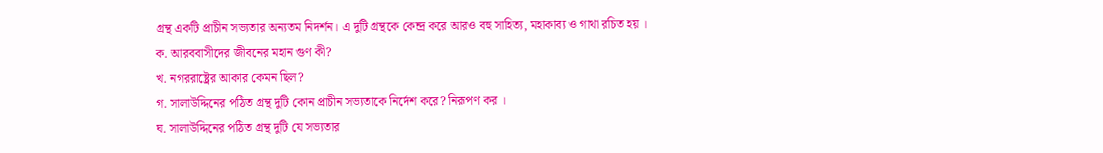গ্রন্থ একটি প্রাচীন সভ্যতার অন্যতম নিদর্শন। এ দুটি গ্রন্থকে কেন্দ্র করে আরও বহু সাহিত্য, মহাকাব্য ও গাথা রচিত হয় ।
ক. আরববাসীদের জীবনের মহান গুণ কী?
খ. নগররাষ্ট্রের আকার কেমন ছিল?
গ. সালাউদ্দিনের পঠিত গ্রন্থ দুটি কোন প্রাচীন সভ্যতাকে নির্দেশ করে? নিরূপণ কর ।
ঘ. সালাউদ্দিনের পঠিত গ্রন্থ দুটি যে সভ্যতার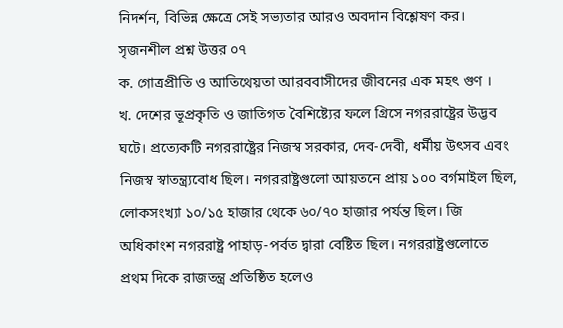নিদর্শন, বিভিন্ন ক্ষেত্রে সেই সভ্যতার আরও অবদান বিশ্লেষণ কর।
সৃজনশীল প্রশ্ন উত্তর ০৭
ক. গোত্রপ্রীতি ও আতিথেয়তা আরববাসীদের জীবনের এক মহৎ গুণ ।
খ. দেশের ভূপ্রকৃতি ও জাতিগত বৈশিষ্ট্যের ফলে গ্রিসে নগররাষ্ট্রের উদ্ভব ঘটে। প্রত্যেকটি নগররাষ্ট্রের নিজস্ব সরকার, দেব-দেবী, ধর্মীয় উৎসব এবং নিজস্ব স্বাতন্ত্র্যবোধ ছিল। নগররাষ্ট্রগুলো আয়তনে প্রায় ১০০ বর্গমাইল ছিল, লোকসংখ্যা ১০/১৫ হাজার থেকে ৬০/৭০ হাজার পর্যন্ত ছিল। জি অধিকাংশ নগররাষ্ট্র পাহাড়-পর্বত দ্বারা বেষ্টিত ছিল। নগররাষ্ট্রগুলোতে প্রথম দিকে রাজতন্ত্র প্রতিষ্ঠিত হলেও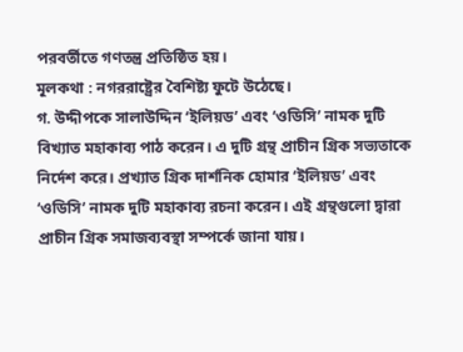পরবর্তীতে গণতন্ত্র প্রতিষ্ঠিত হয়।
মূলকথা : নগররাষ্ট্রের বৈশিষ্ট্য ফুটে উঠেছে।
গ. উদ্দীপকে সালাউদ্দিন ‘ইলিয়ড’ এবং ‘ওডিসি’ নামক দুটি বিখ্যাত মহাকাব্য পাঠ করেন। এ দুটি গ্রন্থ প্রাচীন গ্রিক সভ্যতাকে নির্দেশ করে। প্রখ্যাত গ্রিক দার্শনিক হোমার ‘ইলিয়ড’ এবং ‘ওডিসি’ নামক দুটি মহাকাব্য রচনা করেন। এই গ্রন্থগুলো দ্বারা প্রাচীন গ্রিক সমাজব্যবস্থা সম্পর্কে জানা যায়।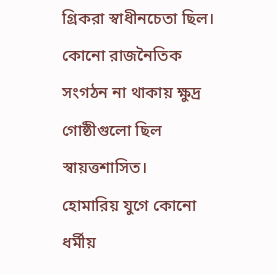গ্রিকরা স্বাধীনচেতা ছিল। কোনো রাজনৈতিক সংগঠন না থাকায় ক্ষুদ্র গোষ্ঠীগুলো ছিল স্বায়ত্তশাসিত।
হোমারিয় যুগে কোনো ধর্মীয়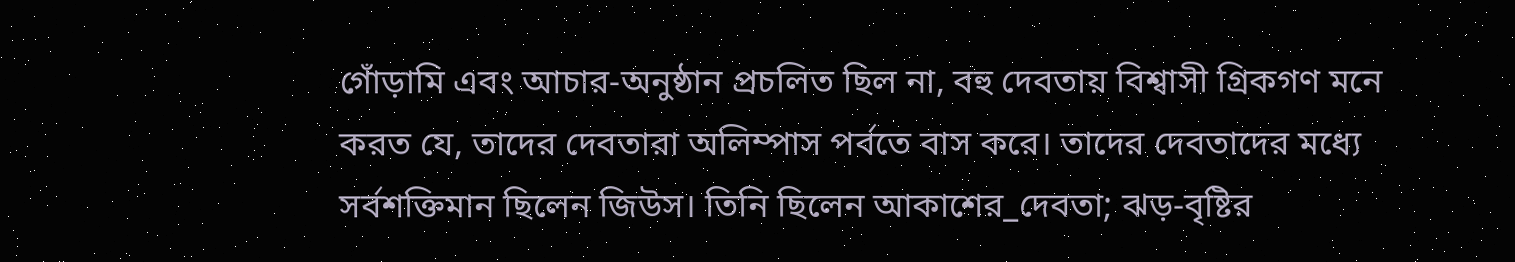গোঁড়ামি এবং আচার-অনুষ্ঠান প্রচলিত ছিল না, বহু দেবতায় বিশ্বাসী গ্রিকগণ মনে করত যে, তাদের দেবতারা অলিম্পাস পর্বতে বাস করে। তাদের দেবতাদের মধ্যে সর্বশক্তিমান ছিলেন জিউস। তিনি ছিলেন আকাশের_দেবতা; ঝড়-বৃষ্টির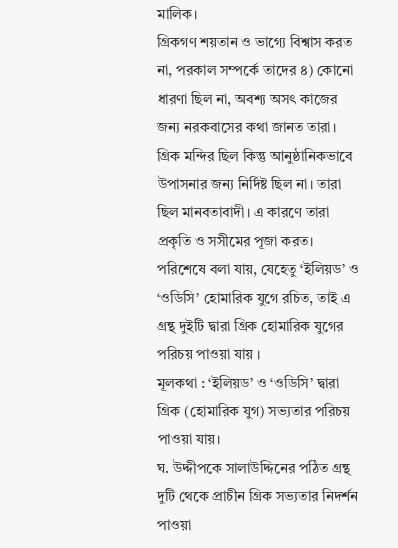মালিক।
গ্রিকগণ শয়তান ও ভাগ্যে বিশ্বাস করত না, পরকাল সম্পর্কে তাদের ৪) কোনো ধারণা ছিল না, অবশ্য অসৎ কাজের জন্য নরকবাসের কথা জানত তারা। গ্রিক মন্দির ছিল কিন্তু আনুষ্ঠানিকভাবে উপাসনার জন্য নির্দিষ্ট ছিল না। তারা ছিল মানবতাবাদী। এ কারণে তারা প্রকৃতি ও সসীমের পূজা করত। পরিশেষে বলা যায়, যেহেতু ‘ইলিয়ড’ ও ‘ওডিসি’ হোমারিক যুগে রচিত, তাই এ গ্রন্থ দুইটি দ্বারা গ্রিক হোমারিক যুগের পরিচয় পাওয়া যায় ।
মূলকথা : ‘ইলিয়ড’ ও ‘ওডিসি’ দ্বারা গ্রিক (হোমারিক যুগ) সভ্যতার পরিচয় পাওয়া যায়।
ঘ. উদ্দীপকে সালাউদ্দিনের পঠিত গ্রন্থ দুটি থেকে প্রাচীন গ্রিক সভ্যতার নিদর্শন পাওয়া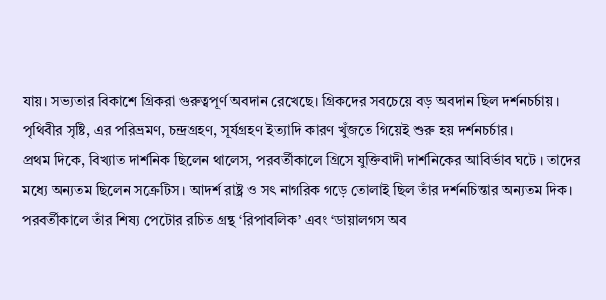যায়। সভ্যতার বিকাশে গ্রিকরা গুরুত্বপূর্ণ অবদান রেখেছে। গ্রিকদের সবচেয়ে বড় অবদান ছিল দর্শনচর্চায় । পৃথিবীর সৃষ্টি, এর পরিভ্রমণ, চন্দ্রগ্রহণ, সূর্যগ্রহণ ইত্যাদি কারণ খুঁজতে গিয়েই শুরু হয় দর্শনচর্চার।
প্রথম দিকে, বিখ্যাত দার্শনিক ছিলেন থালেস, পরবর্তীকালে গ্রিসে যুক্তিবাদী দার্শনিকের আবির্ভাব ঘটে । তাদের মধ্যে অন্যতম ছিলেন সক্রেটিস। আদর্শ রাষ্ট্র ও সৎ নাগরিক গড়ে তোলাই ছিল তাঁর দর্শনচিন্তার অন্যতম দিক। পরবর্তীকালে তাঁর শিষ্য পেটোর রচিত গ্রন্থ ‘রিপাবলিক’ এবং ‘ডায়ালগস অব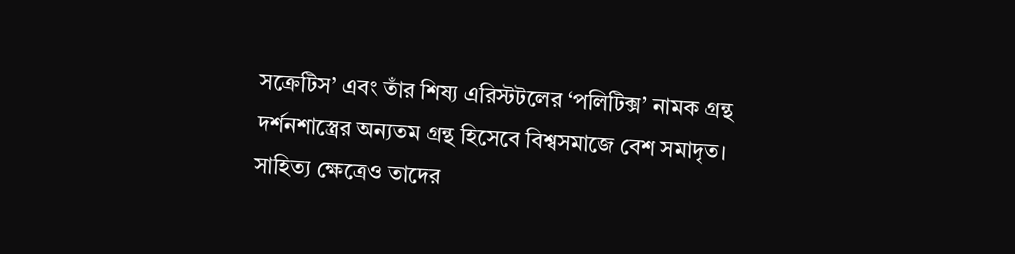সক্রেটিস’ এবং তাঁর শিষ্য এরিস্টটলের ‘পলিটিক্স’ নামক গ্রন্থ দর্শনশাস্ত্রের অন্যতম গ্রন্থ হিসেবে বিশ্বসমাজে বেশ সমাদৃত।
সাহিত্য ক্ষেত্রেও তাদের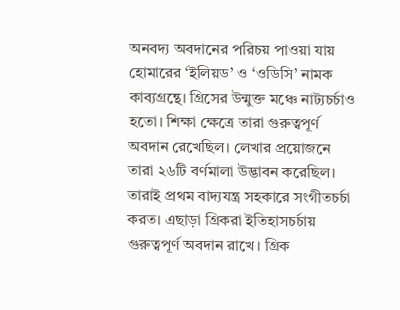অনবদ্য অবদানের পরিচয় পাওয়া যায় হোমারের ‘ইলিয়ড’ ও ‘ওডিসি’ নামক কাব্যগ্রন্থে। গ্রিসের উন্মুক্ত মঞ্চে নাট্যচর্চাও হতো। শিক্ষা ক্ষেত্রে তারা গুরুত্বপূর্ণ অবদান রেখেছিল। লেখার প্রয়োজনে তারা ২৬টি বর্ণমালা উদ্ভাবন করেছিল। তারাই প্রথম বাদ্যযন্ত্র সহকারে সংগীতচর্চা করত। এছাড়া গ্রিকরা ইতিহাসচর্চায় গুরুত্বপূর্ণ অবদান রাখে। গ্রিক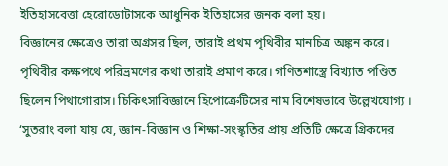ইতিহাসবেত্তা হেরোডোটাসকে আধুনিক ইতিহাসের জনক বলা হয়।
বিজ্ঞানের ক্ষেত্রেও তারা অগ্রসর ছিল, তারাই প্রথম পৃথিবীর মানচিত্র অঙ্কন করে। পৃথিবীর কক্ষপথে পরিভ্রমণের কথা তারাই প্রমাণ করে। গণিতশাস্ত্রে বিখ্যাত পণ্ডিত ছিলেন পিথাগোরাস। চিকিৎসাবিজ্ঞানে হিপোক্রেটিসের নাম বিশেষভাবে উল্লেখযোগ্য ।
‘সুতরাং বলা যায় যে, জ্ঞান-বিজ্ঞান ও শিক্ষা-সংস্কৃতির প্রায় প্রতিটি ক্ষেত্রে গ্রিকদের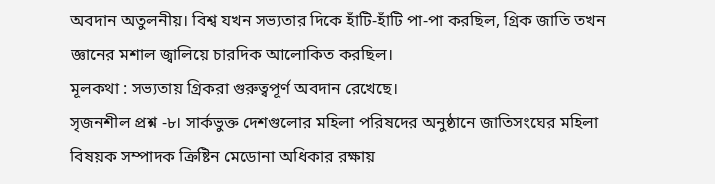অবদান অতুলনীয়। বিশ্ব যখন সভ্যতার দিকে হাঁটি-হাঁটি পা-পা করছিল, গ্রিক জাতি তখন জ্ঞানের মশাল জ্বালিয়ে চারদিক আলোকিত করছিল।
মূলকথা : সভ্যতায় গ্রিকরা গুরুত্বপূর্ণ অবদান রেখেছে।
সৃজনশীল প্রশ্ন -৮। সার্কভুক্ত দেশগুলোর মহিলা পরিষদের অনুষ্ঠানে জাতিসংঘের মহিলা বিষয়ক সম্পাদক ক্রিষ্টিন মেডোনা অধিকার রক্ষায়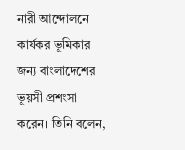নারী আন্দোলনে কার্যকর ভূমিকার জন্য বাংলাদেশের ভূয়সী প্রশংসা করেন। তিনি বলেন,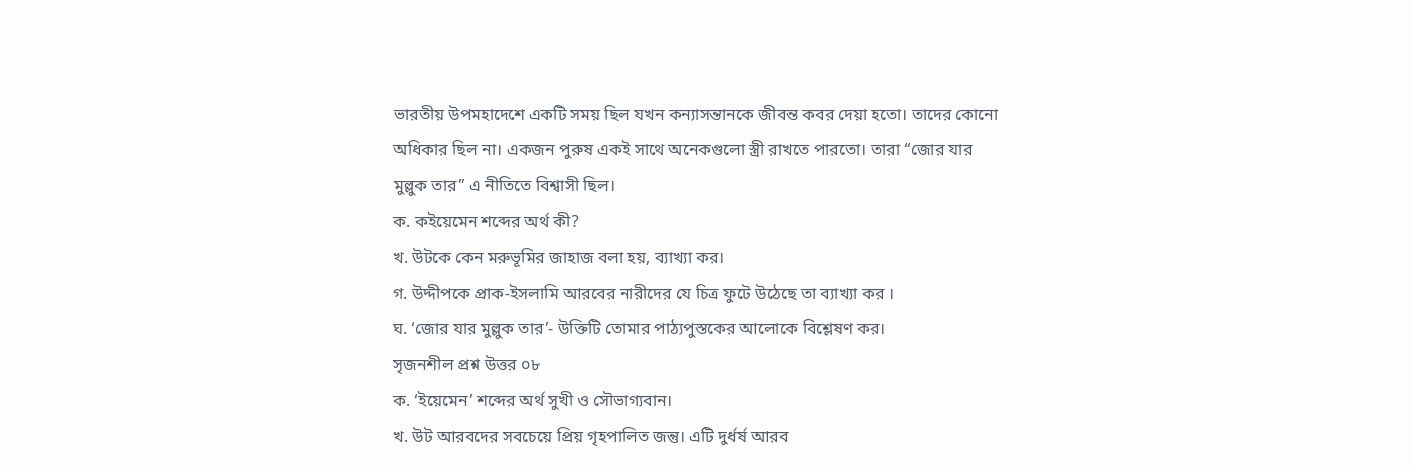ভারতীয় উপমহাদেশে একটি সময় ছিল যখন কন্যাসন্তানকে জীবন্ত কবর দেয়া হতো। তাদের কোনো অধিকার ছিল না। একজন পুরুষ একই সাথে অনেকগুলো স্ত্রী রাখতে পারতো। তারা “জোর যার মুল্লুক তার” এ নীতিতে বিশ্বাসী ছিল।
ক. কইয়েমেন শব্দের অর্থ কী?
খ. উটকে কেন মরুভূমির জাহাজ বলা হয়, ব্যাখ্যা কর।
গ. উদ্দীপকে প্রাক-ইসলামি আরবের নারীদের যে চিত্র ফুটে উঠেছে তা ব্যাখ্যা কর ।
ঘ. ‘জোর যার মুল্লুক তার’- উক্তিটি তোমার পাঠ্যপুস্তকের আলোকে বিশ্লেষণ কর।
সৃজনশীল প্রশ্ন উত্তর ০৮
ক. ‘ইয়েমেন’ শব্দের অর্থ সুখী ও সৌভাগ্যবান।
খ. উট আরবদের সবচেয়ে প্রিয় গৃহপালিত জন্তু। এটি দুর্ধর্ষ আরব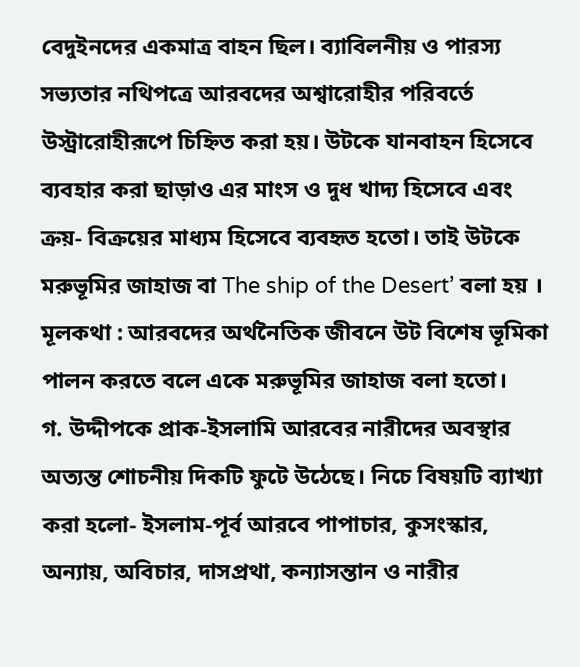বেদুইনদের একমাত্র বাহন ছিল। ব্যাবিলনীয় ও পারস্য সভ্যতার নথিপত্রে আরবদের অশ্বারোহীর পরিবর্তে উস্ট্রারোহীরূপে চিহ্নিত করা হয়। উটকে যানবাহন হিসেবে ব্যবহার করা ছাড়াও এর মাংস ও দুধ খাদ্য হিসেবে এবং ক্রয়- বিক্রয়ের মাধ্যম হিসেবে ব্যবহৃত হতো। তাই উটকে মরুভূমির জাহাজ বা The ship of the Desert’ বলা হয় ।
মূলকথা : আরবদের অর্থনৈতিক জীবনে উট বিশেষ ভূমিকা পালন করতে বলে একে মরুভূমির জাহাজ বলা হতো।
গ. উদ্দীপকে প্রাক-ইসলামি আরবের নারীদের অবস্থার অত্যন্ত শোচনীয় দিকটি ফুটে উঠেছে। নিচে বিষয়টি ব্যাখ্যা করা হলো- ইসলাম-পূর্ব আরবে পাপাচার, কুসংস্কার, অন্যায়, অবিচার, দাসপ্রথা, কন্যাসন্তান ও নারীর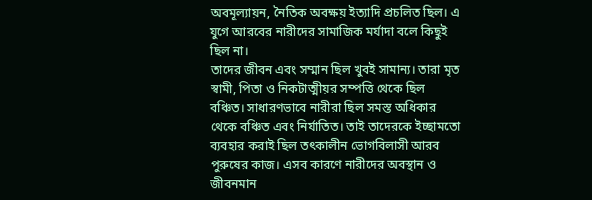অবমূল্যায়ন, নৈতিক অবক্ষয় ইত্যাদি প্রচলিত ছিল। এ যুগে আরবের নারীদের সামাজিক মর্যাদা বলে কিছুই ছিল না।
তাদের জীবন এবং সম্মান ছিল খুবই সামান্য। তারা মৃত স্বামী, পিতা ও নিকটাত্মীয়র সম্পত্তি থেকে ছিল বঞ্চিত। সাধারণভাবে নারীরা ছিল সমস্ত অধিকার থেকে বঞ্চিত এবং নির্যাতিত। তাই তাদেরকে ইচ্ছামতো ব্যবহার করাই ছিল তৎকালীন ভোগবিলাসী আরব পুরুষের কাজ। এসব কারণে নারীদের অবস্থান ও জীবনমান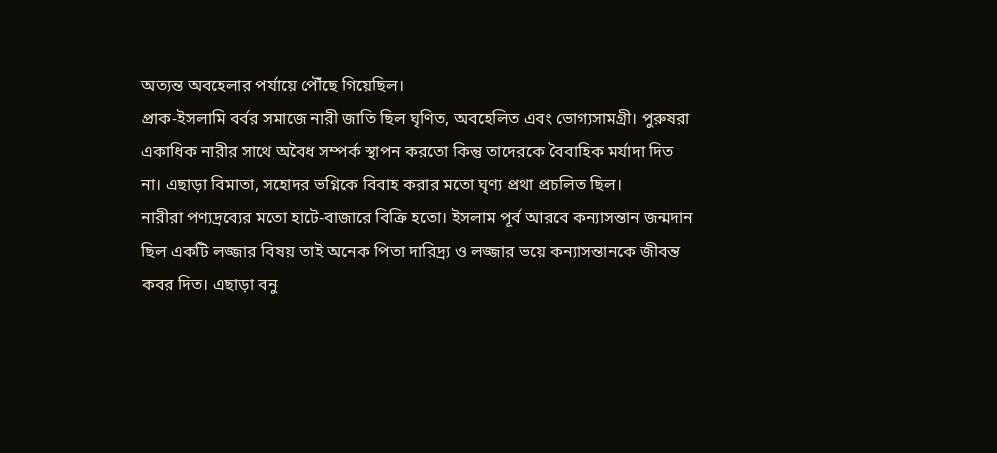অত্যন্ত অবহেলার পর্যায়ে পৌঁছে গিয়েছিল।
প্রাক-ইসলামি বর্বর সমাজে নারী জাতি ছিল ঘৃণিত, অবহেলিত এবং ভোগ্যসামগ্রী। পুরুষরা একাধিক নারীর সাথে অবৈধ সম্পর্ক স্থাপন করতো কিন্তু তাদেরকে বৈবাহিক মর্যাদা দিত না। এছাড়া বিমাতা, সহোদর ভগ্নিকে বিবাহ করার মতো ঘৃণ্য প্রথা প্রচলিত ছিল।
নারীরা পণ্যদ্রব্যের মতো হাটে-বাজারে বিক্রি হতো। ইসলাম পূর্ব আরবে কন্যাসন্তান জন্মদান ছিল একটি লজ্জার বিষয় তাই অনেক পিতা দারিদ্র্য ও লজ্জার ভয়ে কন্যাসন্তানকে জীবন্ত কবর দিত। এছাড়া বনু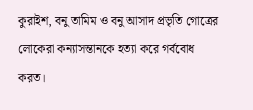কুরাইশ, বনু তামিম ও বনু আসাদ প্রভৃতি গোত্রের লোকেরা কন্যাসন্তানকে হত্যা করে গর্ববোধ করত।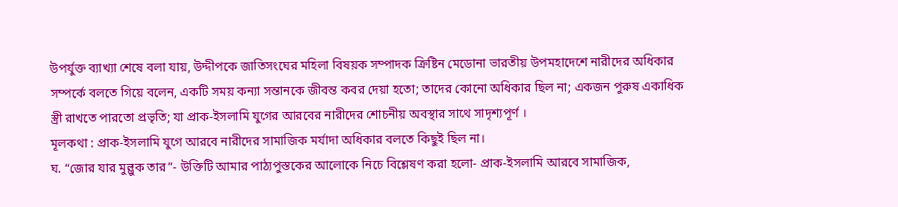উপর্যুক্ত ব্যাখ্যা শেষে বলা যায়, উদ্দীপকে জাতিসংঘের মহিলা বিষয়ক সম্পাদক ক্রিষ্টিন মেডোনা ভারতীয় উপমহাদেশে নারীদের অধিকার সম্পর্কে বলতে গিয়ে বলেন, একটি সময় কন্যা সন্তানকে জীবন্ত কবর দেয়া হতো; তাদের কোনো অধিকার ছিল না; একজন পুরুষ একাধিক স্ত্রী রাখতে পারতো প্রভৃতি; যা প্রাক-ইসলামি যুগের আরবের নারীদের শোচনীয় অবস্থার সাথে সাদৃশ্যপূর্ণ ।
মূলকথা : প্রাক-ইসলামি যুগে আরবে নারীদের সামাজিক মর্যাদা অধিকার বলতে কিছুই ছিল না।
ঘ. “জোর যার মুল্লুক তার”- উক্তিটি আমার পাঠ্যপুস্তকের আলোকে নিচে বিশ্লেষণ করা হলো- প্রাক-ইসলামি আরবে সামাজিক,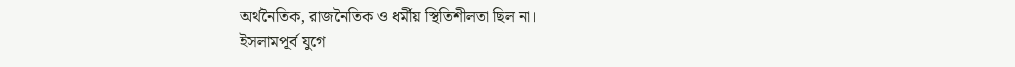অর্থনৈতিক, রাজনৈতিক ও ধর্মীয় স্থিতিশীলতা ছিল না।
ইসলামপূর্ব যুগে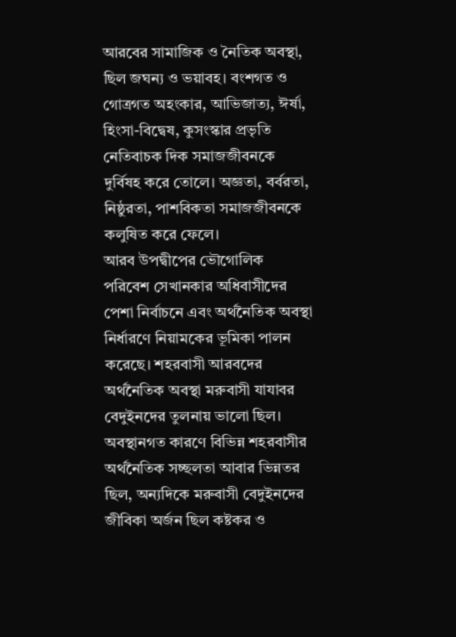আরবের সামাজিক ও নৈতিক অবস্থা, ছিল জঘন্য ও ভয়াবহ। বংশগত ও গোত্রগত অহংকার, আভিজাত্য, ঈর্ষা, হিংসা-বিদ্বেষ, কুসংস্কার প্রভৃতি নেতিবাচক দিক সমাজজীবনকে দুর্বিষহ করে তোলে। অজ্ঞতা, বর্বরতা, নিষ্ঠুরতা, পাশবিকতা সমাজজীবনকে কলুষিত করে ফেলে।
আরব উপদ্বীপের ভৌগোলিক পরিবেশ সেখানকার অধিবাসীদের পেশা নির্বাচনে এবং অর্থনৈতিক অবস্থা নির্ধারণে নিয়ামকের ভূমিকা পালন করেছে। শহরবাসী আরবদের অর্থনৈতিক অবস্থা মরুবাসী যাযাবর বেদুইনদের তুলনায় ভালো ছিল। অবস্থানগত কারণে বিভিন্ন শহরবাসীর অর্থনৈতিক সচ্ছলতা আবার ভিন্নতর ছিল, অন্যদিকে মরুবাসী বেদুইনদের জীবিকা অর্জন ছিল কষ্টকর ও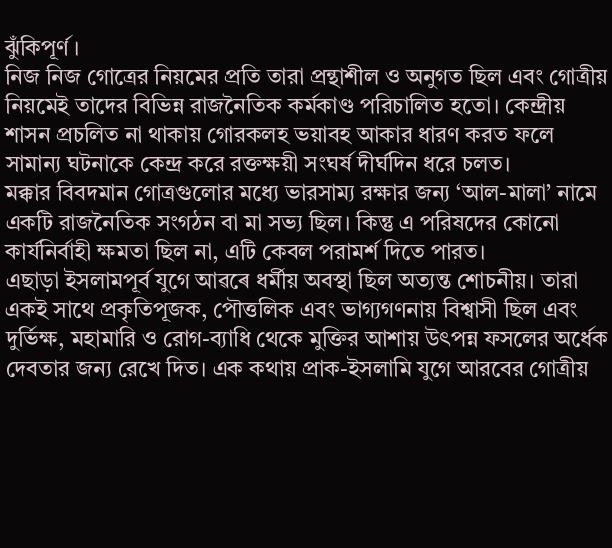ঝুঁকিপূর্ণ ।
নিজ নিজ গোত্রের নিয়মের প্রতি তারা প্রন্থাশীল ও অনুগত ছিল এবং গোত্রীয় নিয়মেই তাদের বিভিন্ন রাজনৈতিক কর্মকাণ্ড পরিচালিত হতো। কেন্দ্রীয় শাসন প্রচলিত না থাকায় গোরকলহ ভয়াবহ আকার ধারণ করত ফলে সামান্য ঘটনাকে কেন্দ্র করে রক্তক্ষয়ী সংঘর্ষ দীর্ঘদিন ধরে চলত।
মক্কার বিবদমান গোত্রগুলোর মধ্যে ভারসাম্য রক্ষার জন্য ‘আল-মালা’ নামে একটি রাজনৈতিক সংগঠন বা মা সভ্য ছিল। কিন্তু এ পরিষদের কোনো কার্যনির্বাহী ক্ষমতা ছিল না, এটি কেবল পরামর্শ দিতে পারত।
এছাড়া ইসলামপূর্ব যুগে আৱৰে ধৰ্মীয় অবস্থা ছিল অত্যন্ত শোচনীয়। তারা একই সাথে প্রকৃতিপূজক, পৌত্তলিক এবং ভাগ্যগণনায় বিশ্বাসী ছিল এবং দুর্ভিক্ষ, মহামারি ও রোগ-ব্যাধি থেকে মুক্তির আশায় উৎপন্ন ফসলের অর্ধেক দেবতার জন্য রেখে দিত। এক কথায় প্রাক-ইসলামি যুগে আরবের গোত্রীয়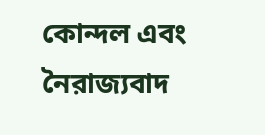কোন্দল এবং নৈরাজ্যবাদ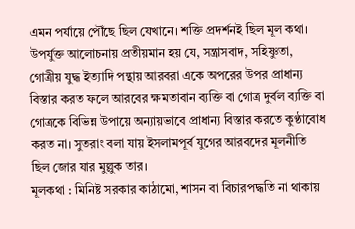এমন পর্যায়ে পৌঁছে ছিল যেখানে। শক্তি প্রদর্শনই ছিল মূল কথা।
উপর্যুক্ত আলোচনায় প্রতীয়মান হয় যে, সন্ত্রাসবাদ, সহিষ্ণুতা, গোত্রীয় যুদ্ধ ইত্যাদি পন্থায় আরবরা একে অপরের উপর প্রাধান্য বিস্তার করত ফলে আরবের ক্ষমতাবান ব্যক্তি বা গোত্র দুর্বল ব্যক্তি বা গোত্রকে বিভিন্ন উপায়ে অন্যায়ভাবে প্রাধান্য বিস্তার করতে কুণ্ঠাবোধ করত না। সুতরাং বলা যায় ইসলামপূর্ব যুগের আরবদের মূলনীতি ছিল জোর যার মুল্লুক তার।
মূলকথা : মিনিষ্ট সরকার কাঠামো, শাসন বা বিচারপদ্ধতি না থাকায়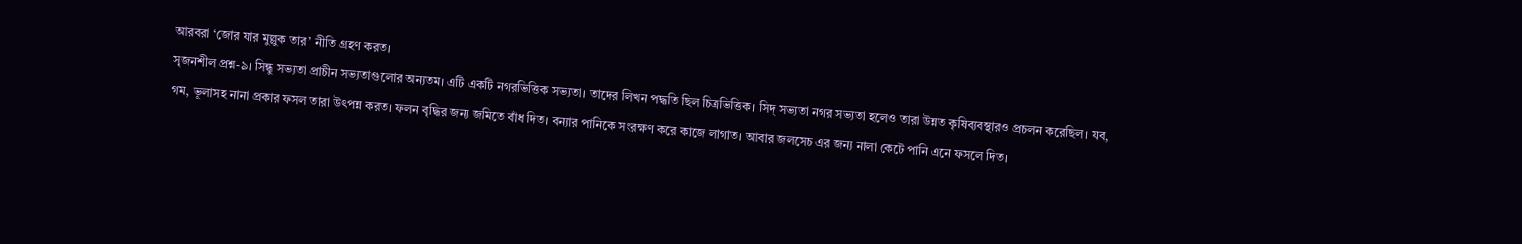আরবরা ‘জোর যার মুল্লুক তার’ নীতি গ্রহণ করত।
সৃজনশীল প্রশ্ন-৯। সিন্ধু সভ্যতা প্রাচীন সভ্যতাগুলোর অন্যতম। এটি একটি নগরভিত্তিক সভ্যতা। তাদের লিখন পদ্ধতি ছিল চিত্রভিত্তিক। সিদ্ সভ্যতা নগর সভ্যতা হলেও তারা উন্নত কৃষিব্যবস্থারও প্রচলন করেছিল। যব, গম, ভূলাসহ নানা প্রকার ফসল তারা উৎপন্ন করত। ফলন বৃদ্ধির জন্য জমিতে বাঁধ দিত। বন্যার পানিকে সংরক্ষণ করে কাজে লাগাত। আবার জলসেচ এর জন্য নালা কেটে পানি এনে ফসলে দিত।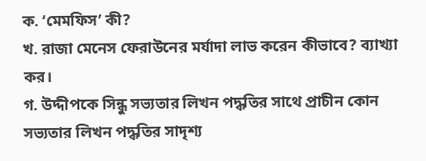ক. ‘মেমফিস’ কী?
খ. রাজা মেনেস ফেরাউনের মর্যাদা লাভ করেন কীভাবে? ব্যাখ্যা কর।
গ. উদ্দীপকে সিন্ধু সভ্যতার লিখন পদ্ধতির সাথে প্রাচীন কোন সভ্যতার লিখন পদ্ধতির সাদৃশ্য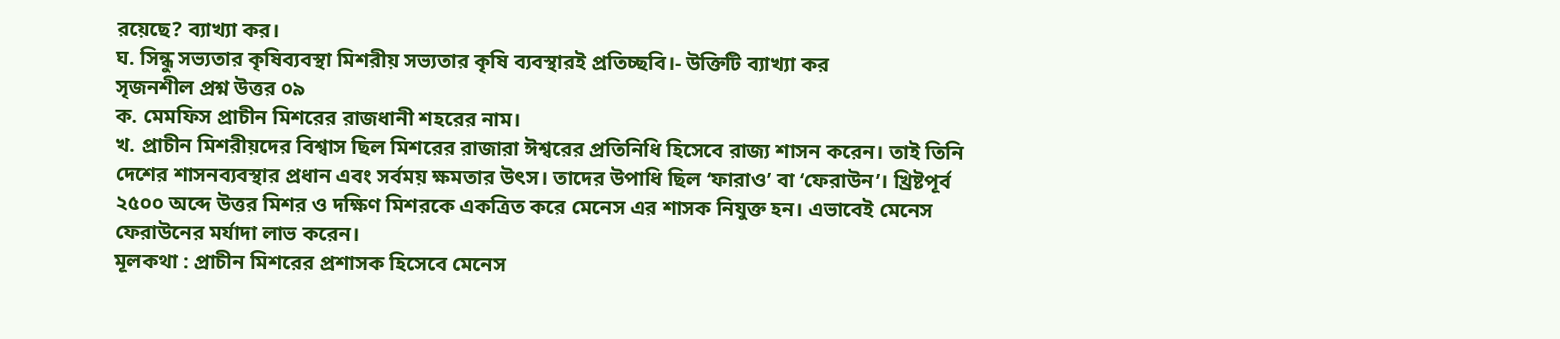রয়েছে? ব্যাখ্যা কর।
ঘ. সিন্ধু সভ্যতার কৃষিব্যবস্থা মিশরীয় সভ্যতার কৃষি ব্যবস্থারই প্রতিচ্ছবি।- উক্তিটি ব্যাখ্যা কর
সৃজনশীল প্রশ্ন উত্তর ০৯
ক. মেমফিস প্রাচীন মিশরের রাজধানী শহরের নাম।
খ. প্রাচীন মিশরীয়দের বিশ্বাস ছিল মিশরের রাজারা ঈশ্বরের প্রতিনিধি হিসেবে রাজ্য শাসন করেন। তাই তিনি দেশের শাসনব্যবস্থার প্রধান এবং সর্বময় ক্ষমতার উৎস। তাদের উপাধি ছিল ‘ফারাও’ বা ‘ফেরাউন’। খ্রিষ্টপূর্ব ২৫০০ অব্দে উত্তর মিশর ও দক্ষিণ মিশরকে একত্রিত করে মেনেস এর শাসক নিযুক্ত হন। এভাবেই মেনেস ফেরাউনের মর্যাদা লাভ করেন।
মূলকথা : প্রাচীন মিশরের প্রশাসক হিসেবে মেনেস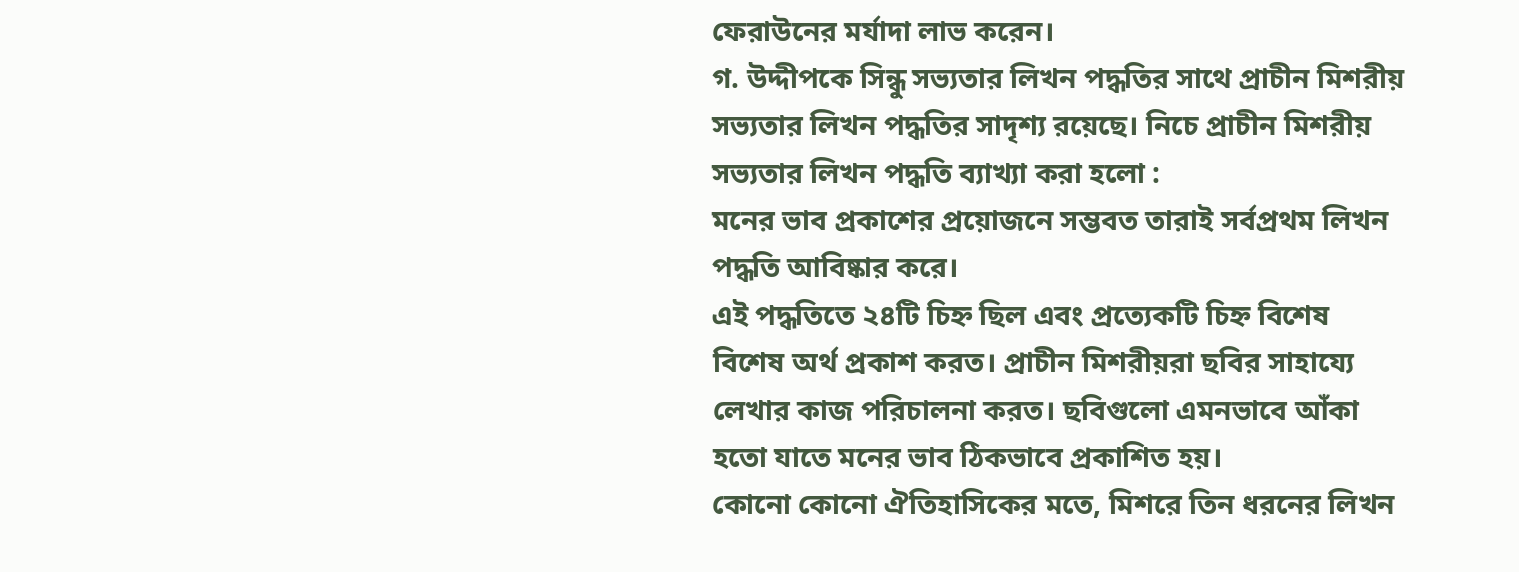ফেরাউনের মর্যাদা লাভ করেন।
গ. উদ্দীপকে সিন্ধু সভ্যতার লিখন পদ্ধতির সাথে প্রাচীন মিশরীয় সভ্যতার লিখন পদ্ধতির সাদৃশ্য রয়েছে। নিচে প্রাচীন মিশরীয় সভ্যতার লিখন পদ্ধতি ব্যাখ্যা করা হলো :
মনের ভাব প্রকাশের প্রয়োজনে সম্ভবত তারাই সর্বপ্রথম লিখন পদ্ধতি আবিষ্কার করে।
এই পদ্ধতিতে ২৪টি চিহ্ন ছিল এবং প্রত্যেকটি চিহ্ন বিশেষ বিশেষ অর্থ প্রকাশ করত। প্রাচীন মিশরীয়রা ছবির সাহায্যে লেখার কাজ পরিচালনা করত। ছবিগুলো এমনভাবে আঁকা হতো যাতে মনের ভাব ঠিকভাবে প্রকাশিত হয়।
কোনো কোনো ঐতিহাসিকের মতে, মিশরে তিন ধরনের লিখন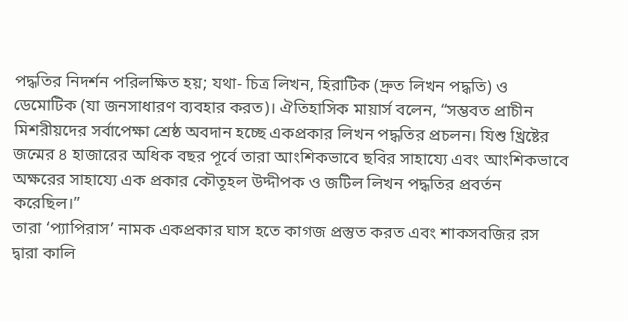পদ্ধতির নিদর্শন পরিলক্ষিত হয়; যথা- চিত্র লিখন, হিরাটিক (দ্রুত লিখন পদ্ধতি) ও ডেমোটিক (যা জনসাধারণ ব্যবহার করত)। ঐতিহাসিক মায়ার্স বলেন, “সম্ভবত প্রাচীন মিশরীয়দের সর্বাপেক্ষা শ্রেষ্ঠ অবদান হচ্ছে একপ্রকার লিখন পদ্ধতির প্রচলন। যিশু খ্রিষ্টের জন্মের ৪ হাজারের অধিক বছর পূর্বে তারা আংশিকভাবে ছবির সাহায্যে এবং আংশিকভাবে অক্ষরের সাহায্যে এক প্রকার কৌতূহল উদ্দীপক ও জটিল লিখন পদ্ধতির প্রবর্তন করেছিল।”
তারা ‘প্যাপিরাস’ নামক একপ্রকার ঘাস হতে কাগজ প্রস্তুত করত এবং শাকসবজির রস দ্বারা কালি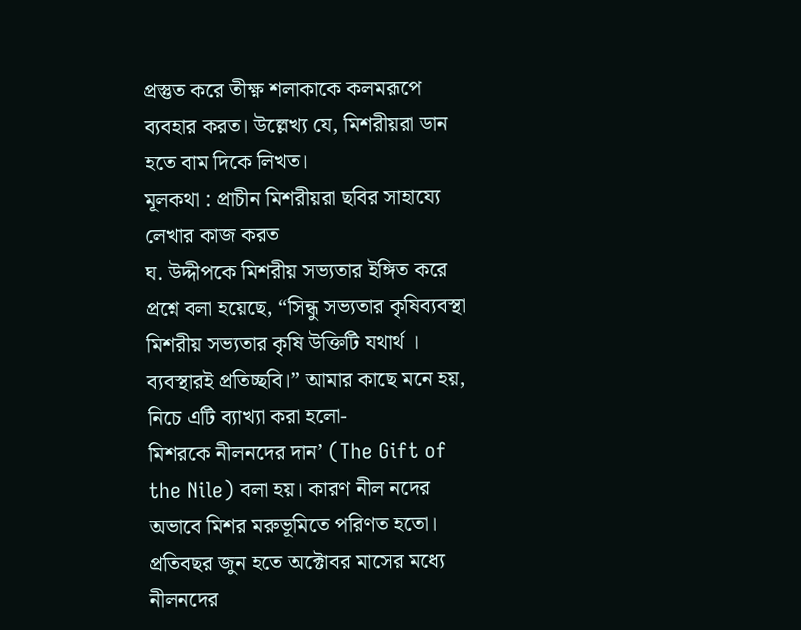প্রস্তুত করে তীক্ষ্ণ শলাকাকে কলমরূপে ব্যবহার করত। উল্লেখ্য যে, মিশরীয়রা ডান হতে বাম দিকে লিখত।
মূলকথা : প্রাচীন মিশরীয়রা ছবির সাহায্যে লেখার কাজ করত
ঘ. উদ্দীপকে মিশরীয় সভ্যতার ইঙ্গিত করে প্রশ্নে বলা হয়েছে, “সিন্ধু সভ্যতার কৃষিব্যবস্থা মিশরীয় সভ্যতার কৃষি উক্তিটি যথার্থ । ব্যবস্থারই প্রতিচ্ছবি।” আমার কাছে মনে হয়, নিচে এটি ব্যাখ্যা করা হলো-
মিশরকে নীলনদের দান’ (The Gift of the Nile) বলা হয়। কারণ নীল নদের অভাবে মিশর মরুভূমিতে পরিণত হতো। প্রতিবছর জুন হতে অক্টোবর মাসের মধ্যে নীলনদের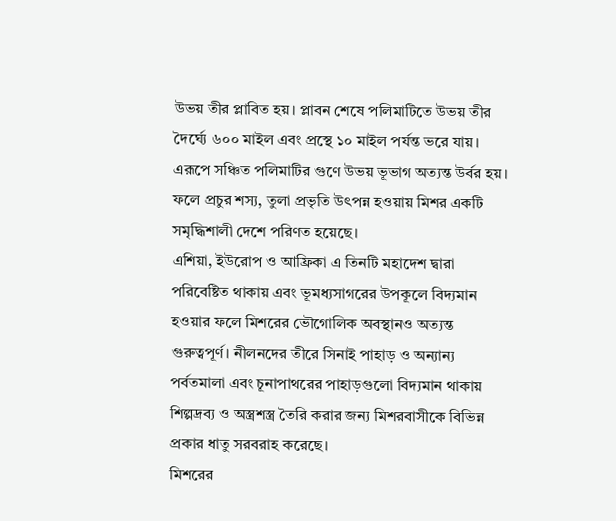উভয় তীর প্লাবিত হয়। প্লাবন শেষে পলিমাটিতে উভয় তীর দৈর্ঘ্যে ৬০০ মাইল এবং প্রস্থে ১০ মাইল পর্যন্ত ভরে যায়। এরূপে সঞ্চিত পলিমাটির গুণে উভয় ভূভাগ অত্যন্ত উর্বর হয়। ফলে প্রচুর শস্য, তুলা প্রভৃতি উৎপন্ন হওয়ায় মিশর একটি সমৃদ্ধিশালী দেশে পরিণত হয়েছে।
এশিয়া, ইউরোপ ও আফ্রিকা এ তিনটি মহাদেশ দ্বারা পরিবেষ্টিত থাকায় এবং ভূমধ্যসাগরের উপকূলে বিদ্যমান হওয়ার ফলে মিশরের ভৌগোলিক অবস্থানও অত্যন্ত গুরুত্বপূর্ণ। নীলনদের তীরে সিনাই পাহাড় ও অন্যান্য পর্বতমালা এবং চূনাপাথরের পাহাড়গুলো বিদ্যমান থাকায় শিল্পদ্রব্য ও অস্ত্রশস্ত্র তৈরি করার জন্য মিশরবাসীকে বিভিন্ন প্রকার ধাতু সরবরাহ করেছে।
মিশরের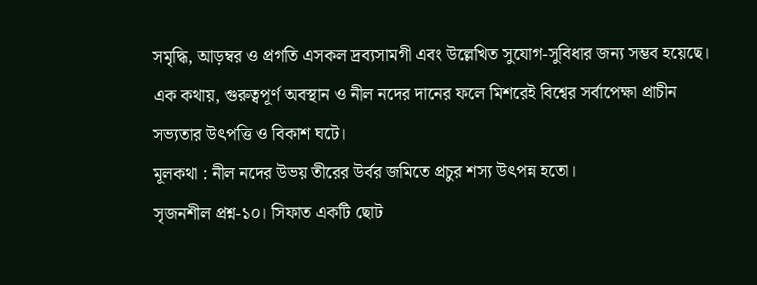সমৃদ্ধি, আড়ম্বর ও প্রগতি এসকল দ্রব্যসামগী এবং উল্লেখিত সুযোগ-সুবিধার জন্য সম্ভব হয়েছে। এক কথায়, গুরুত্বপূর্ণ অবস্থান ও নীল নদের দানের ফলে মিশরেই বিশ্বের সর্বাপেক্ষা প্রাচীন সভ্যতার উৎপত্তি ও বিকাশ ঘটে।
মূলকথা : নীল নদের উভয় তীরের উর্বর জমিতে প্রচুর শস্য উৎপন্ন হতো।
সৃজনশীল প্রশ্ন-১০। সিফাত একটি ছোট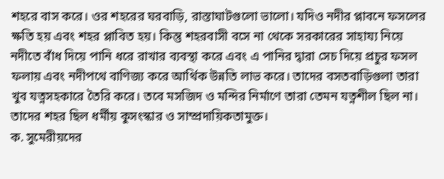শহরে বাস করে। ওর শহরের ঘরবাড়ি, রাস্তাঘাটগুলো ভালো। যদিও নদীর প্লাবনে ফসলের ক্ষতি হয় এবং শহর প্লাবিত হয়। কিন্তু শহরবাসী বসে না থেকে সরকারের সাহায্য নিয়ে নদীতে বাঁধ দিয়ে পানি ধরে রাখার ব্যবস্থা করে এবং এ পানির দ্বারা সেচ দিয়ে প্রচুর ফসল ফলায় এবং নদীপথে বাণিজ্য করে আর্থিক উন্নতি লাভ করে। তাদের বসতবাড়িগুলা তারা খুব যত্নসহকারে তৈরি করে। তবে মসজিদ ও মন্দির নির্মাণে তারা তেমন যত্নশীল ছিল না। তাদের শহর ছিল ধর্মীয় কুসংস্কার ও সাম্প্রদায়িকতামুক্ত।
ক. সুমেরীয়দের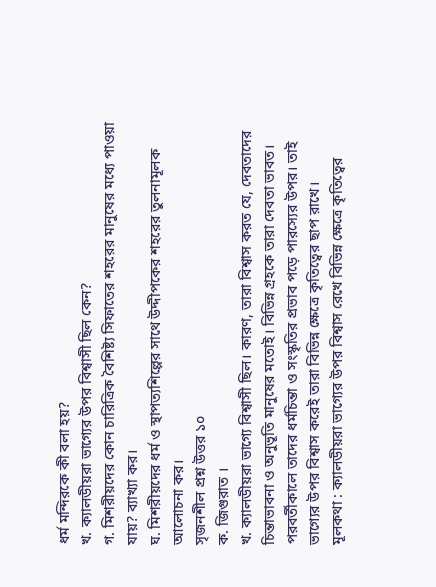ধর্ম মন্দিরকে কী বলা হয়?
খ. ক্যালডীয়রা ভাগ্যের উপর বিশ্বাসী ছিল কেন?
গ. মিশরীয়দের কোন চারিত্রিক বৈশিষ্ট্য সিফাতের শহরের মানুষের মধ্যে পাওয়া যায়? ব্যাখ্যা কর।
ঘ. মিশরীয়দের ধর্ম ও স্থাপত্যশিল্পের সাথে উদ্দীপকের শহরের তুলনামূলক আলোচনা কর।
সৃজনশীল প্রশ্ন উত্তর ১০
ক. জিগুরাত ।
খ. ক্যালডীয়রা ভাগ্যে বিশ্বাসী ছিল। কারণ, তারা বিশ্বাস করত যে, দেবতাদের চিন্তাভাবনা ও অনুভূতি মানুষের মতোই। বিভিন্ন গ্রহকে তারা দেবতা ভাবত। পরবর্তীকালে তাদের ধর্মচিন্তা ও সংস্কৃতির প্রভাব পড়ে পারস্যের উপর। তাই ভাগ্যের উপর বিশ্বাস করেই তারা বিভিন্ন ক্ষেত্রে কৃতিত্বের ছাপ রাখে।
মূলকথা : ক্যালডীয়রা ভাগ্যের উপর বিশ্বাস রেখে বিভিন্ন ক্ষেত্রে কৃতিত্বের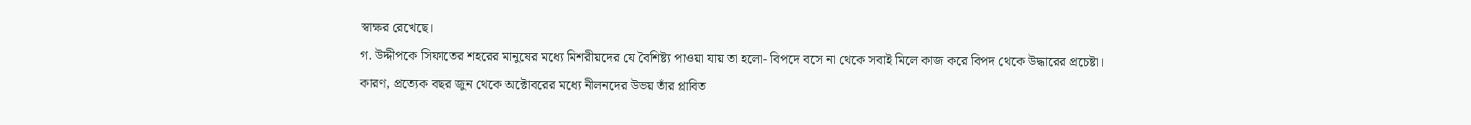স্বাক্ষর রেখেছে।
গ. উদ্দীপকে সিফাতের শহরের মানুষের মধ্যে মিশরীয়দের যে বৈশিষ্ট্য পাওয়া যায় তা হলো- বিপদে বসে না থেকে সবাই মিলে কাজ করে বিপদ থেকে উদ্ধারের প্রচেষ্টা।
কারণ, প্রত্যেক বছর জুন থেকে অক্টোবরের মধ্যে নীলনদের উভয় তাঁর প্লাবিত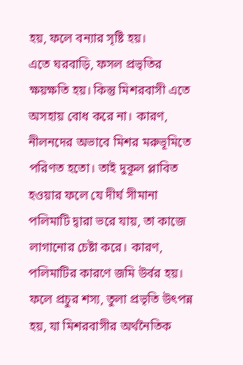হয়, ফলে বন্যার সৃষ্টি হয়।
এতে ঘরবাড়ি, ফসল প্রভৃতির ক্ষয়ক্ষতি হয়। কিন্তু মিশরবাসী এতে অসহায় বোধ করে না। কারণ, নীলনদের অভাবে মিশর মরুভূমিতে পরিণত হতো। তাই দুকূল প্লাবিত হওয়ার ফলে যে দীর্ঘ সীমানা পলিমাটি দ্বারা ভরে যায়, তা কাজে লাগানোর চেষ্টা করে। কারণ, পলিমাটির কারণে জমি উর্বর হয়। ফলে প্রচুর শস্য, তুলা প্রভৃতি উৎপন্ন হয়, যা মিশরবাসীর অর্থনৈতিক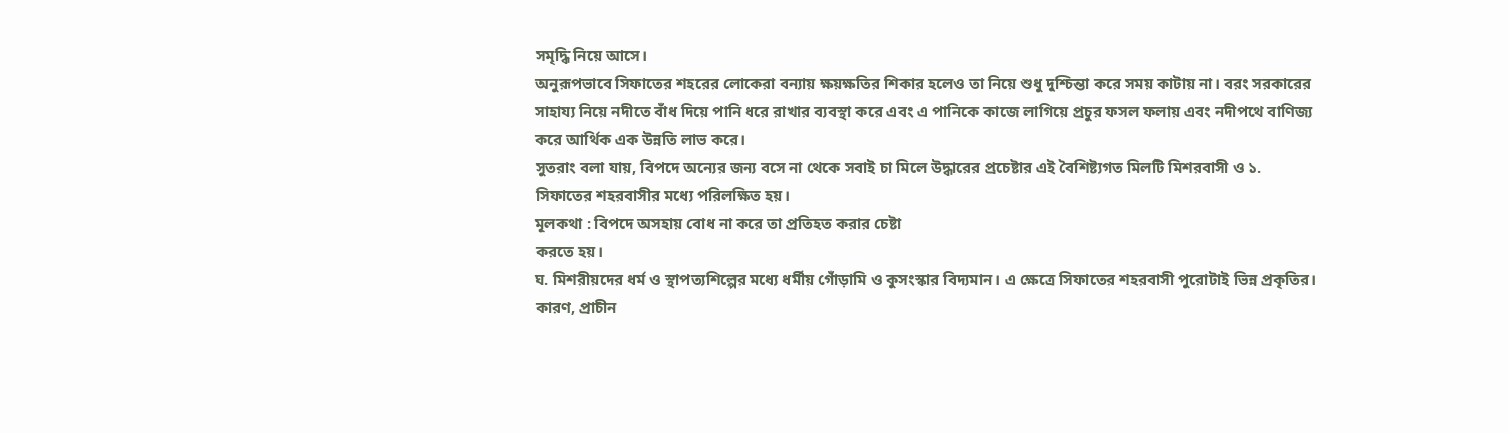সমৃদ্ধি নিয়ে আসে।
অনুরূপভাবে সিফাতের শহরের লোকেরা বন্যায় ক্ষয়ক্ষতির শিকার হলেও তা নিয়ে শুধু দুশ্চিন্তা করে সময় কাটায় না। বরং সরকারের সাহায্য নিয়ে নদীতে বাঁধ দিয়ে পানি ধরে রাখার ব্যবস্থা করে এবং এ পানিকে কাজে লাগিয়ে প্রচুর ফসল ফলায় এবং নদীপথে বাণিজ্য করে আর্থিক এক উন্নতি লাভ করে।
সুতরাং বলা যায়, বিপদে অন্যের জন্য বসে না থেকে সবাই চা মিলে উদ্ধারের প্রচেষ্টার এই বৈশিষ্ট্যগত মিলটি মিশরবাসী ও ১. সিফাতের শহরবাসীর মধ্যে পরিলক্ষিত হয়।
মূলকথা : বিপদে অসহায় বোধ না করে তা প্রতিহত করার চেষ্টা
করতে হয়।
ঘ. মিশরীয়দের ধর্ম ও স্থাপত্যশিল্পের মধ্যে ধর্মীয় গোঁড়ামি ও কুসংস্কার বিদ্যমান। এ ক্ষেত্রে সিফাতের শহরবাসী পুরোটাই ভিন্ন প্রকৃতির। কারণ, প্রাচীন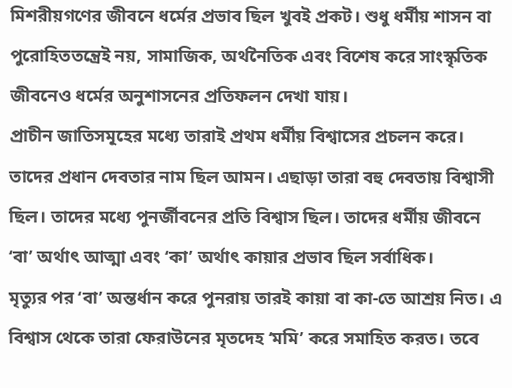মিশরীয়গণের জীবনে ধর্মের প্রভাব ছিল খুবই প্রকট। শুধু ধর্মীয় শাসন বা পুরোহিততন্ত্রেই নয়, সামাজিক, অর্থনৈতিক এবং বিশেষ করে সাংস্কৃতিক জীবনেও ধর্মের অনুশাসনের প্রতিফলন দেখা যায়।
প্রাচীন জাতিসমূহের মধ্যে তারাই প্রথম ধর্মীয় বিশ্বাসের প্রচলন করে। তাদের প্রধান দেবতার নাম ছিল আমন। এছাড়া তারা বহু দেবতায় বিশ্বাসী ছিল। তাদের মধ্যে পুনর্জীবনের প্রতি বিশ্বাস ছিল। তাদের ধর্মীয় জীবনে ‘বা’ অর্থাৎ আত্মা এবং ‘কা’ অর্থাৎ কায়ার প্রভাব ছিল সর্বাধিক।
মৃত্যুর পর ‘বা’ অন্তর্ধান করে পুনরায় তারই কায়া বা কা-তে আশ্রয় নিত। এ বিশ্বাস থেকে তারা ফেরাউনের মৃতদেহ ‘মমি’ করে সমাহিত করত। তবে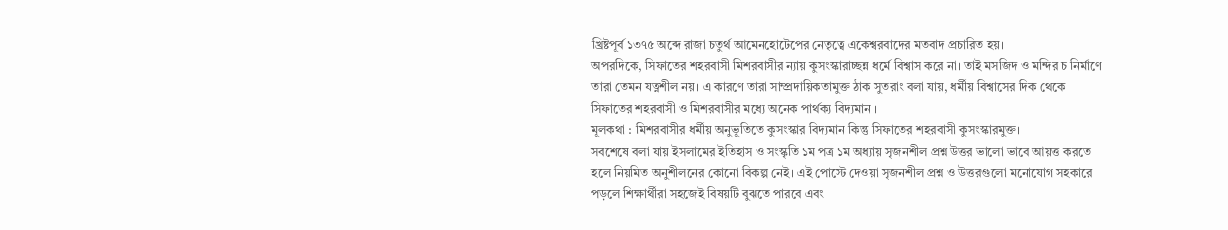খ্রিষ্টপূর্ব ১৩৭৫ অব্দে রাজা চতুর্থ আমেনহোটেপের নেতৃত্বে একেশ্বরবাদের মতবাদ প্রচারিত হয়।
অপরদিকে, সিফাতের শহরবাসী মিশরবাসীর ন্যায় কুসংস্কারাচ্ছন্ন ধর্মে বিশ্বাস করে না। তাই মসজিদ ও মন্দির চ নির্মাণে তারা তেমন যত্নশীল নয়। এ কারণে তারা সাম্প্রদায়িকতামুক্ত ঠাক সুতরাং বলা যায়, ধর্মীয় বিশ্বাসের দিক থেকে সিফাতের শহরবাসী ও মিশরবাসীর মধ্যে অনেক পার্থক্য বিদ্যমান ।
মূলকথা : মিশরবাসীর ধর্মীয় অনুভূতিতে কুসংস্কার বিদ্যমান কিন্তু সিফাতের শহরবাসী কুসংস্কারমুক্ত।
সবশেষে বলা যায় ইসলামের ইতিহাস ও সংস্কৃতি ১ম পত্র ১ম অধ্যায় সৃজনশীল প্রশ্ন উত্তর ভালো ভাবে আয়ত্ত করতে হলে নিয়মিত অনুশীলনের কোনো বিকল্প নেই। এই পোস্টে দেওয়া সৃজনশীল প্রশ্ন ও উত্তরগুলো মনোযোগ সহকারে পড়লে শিক্ষার্থীরা সহজেই বিষয়টি বুঝতে পারবে এবং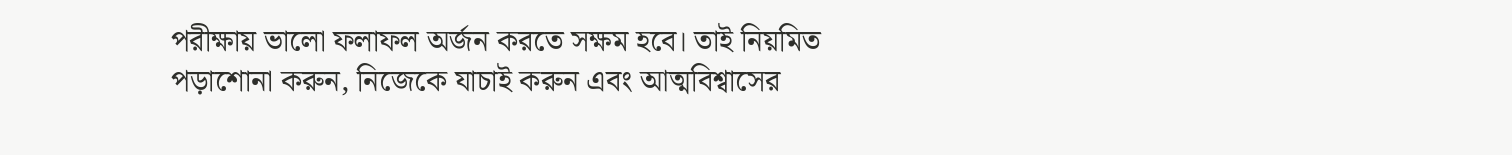পরীক্ষায় ভালো ফলাফল অর্জন করতে সক্ষম হবে। তাই নিয়মিত পড়াশোনা করুন, নিজেকে যাচাই করুন এবং আত্মবিশ্বাসের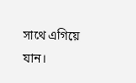সাথে এগিয়ে যান।